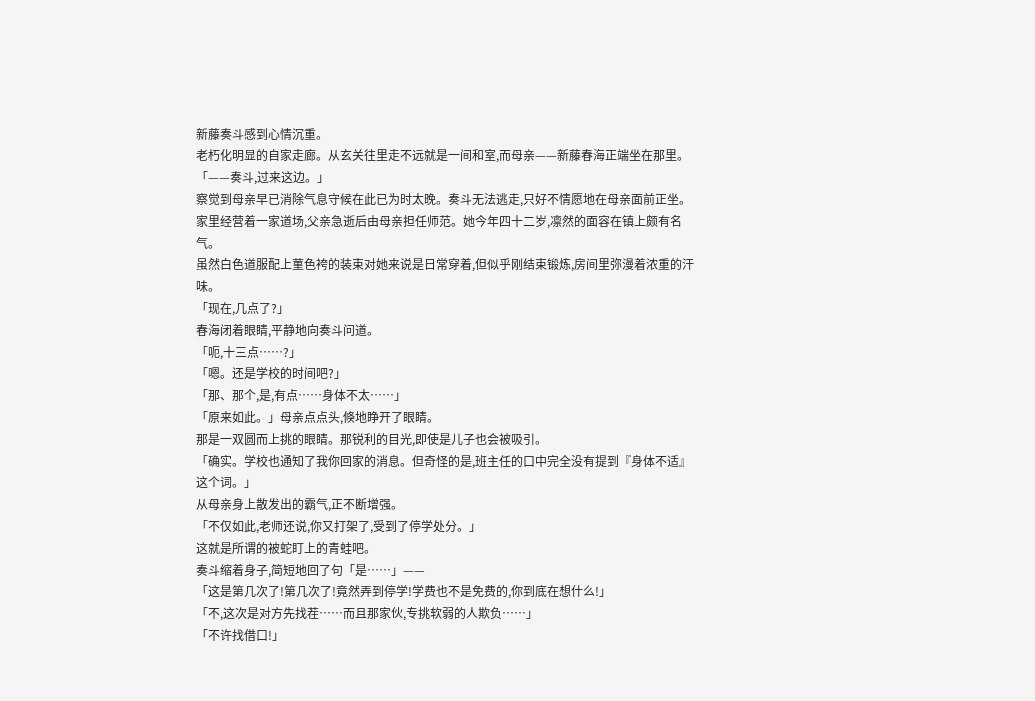新藤奏斗感到心情沉重。
老朽化明显的自家走廊。从玄关往里走不远就是一间和室,而母亲——新藤春海正端坐在那里。
「——奏斗,过来这边。」
察觉到母亲早已消除气息守候在此已为时太晚。奏斗无法逃走,只好不情愿地在母亲面前正坐。
家里经营着一家道场,父亲急逝后由母亲担任师范。她今年四十二岁,凛然的面容在镇上颇有名气。
虽然白色道服配上菫色袴的装束对她来说是日常穿着,但似乎刚结束锻炼,房间里弥漫着浓重的汗味。
「现在,几点了?」
春海闭着眼睛,平静地向奏斗问道。
「呃,十三点……?」
「嗯。还是学校的时间吧?」
「那、那个,是,有点……身体不太……」
「原来如此。」母亲点点头,倏地睁开了眼睛。
那是一双圆而上挑的眼睛。那锐利的目光,即使是儿子也会被吸引。
「确实。学校也通知了我你回家的消息。但奇怪的是,班主任的口中完全没有提到『身体不适』这个词。」
从母亲身上散发出的霸气,正不断增强。
「不仅如此,老师还说,你又打架了,受到了停学处分。」
这就是所谓的被蛇盯上的青蛙吧。
奏斗缩着身子,简短地回了句「是……」——
「这是第几次了!第几次了!竟然弄到停学!学费也不是免费的,你到底在想什么!」
「不,这次是对方先找茬……而且那家伙,专挑软弱的人欺负……」
「不许找借口!」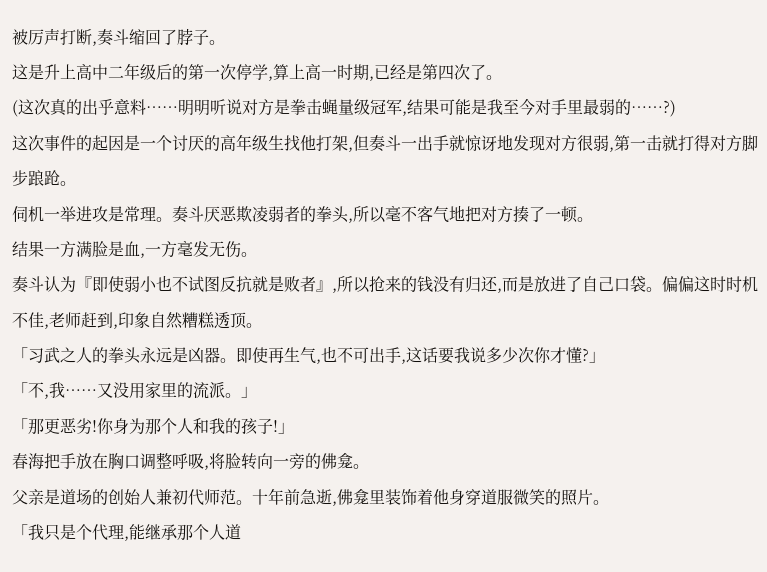被厉声打断,奏斗缩回了脖子。
这是升上高中二年级后的第一次停学,算上高一时期,已经是第四次了。
(这次真的出乎意料……明明听说对方是拳击蝇量级冠军,结果可能是我至今对手里最弱的……?)
这次事件的起因是一个讨厌的高年级生找他打架,但奏斗一出手就惊讶地发现对方很弱,第一击就打得对方脚步踉跄。
伺机一举进攻是常理。奏斗厌恶欺凌弱者的拳头,所以毫不客气地把对方揍了一顿。
结果一方满脸是血,一方毫发无伤。
奏斗认为『即使弱小也不试图反抗就是败者』,所以抢来的钱没有归还,而是放进了自己口袋。偏偏这时时机不佳,老师赶到,印象自然糟糕透顶。
「习武之人的拳头永远是凶器。即使再生气,也不可出手,这话要我说多少次你才懂?」
「不,我……又没用家里的流派。」
「那更恶劣!你身为那个人和我的孩子!」
春海把手放在胸口调整呼吸,将脸转向一旁的佛龛。
父亲是道场的创始人兼初代师范。十年前急逝,佛龛里装饰着他身穿道服微笑的照片。
「我只是个代理,能继承那个人道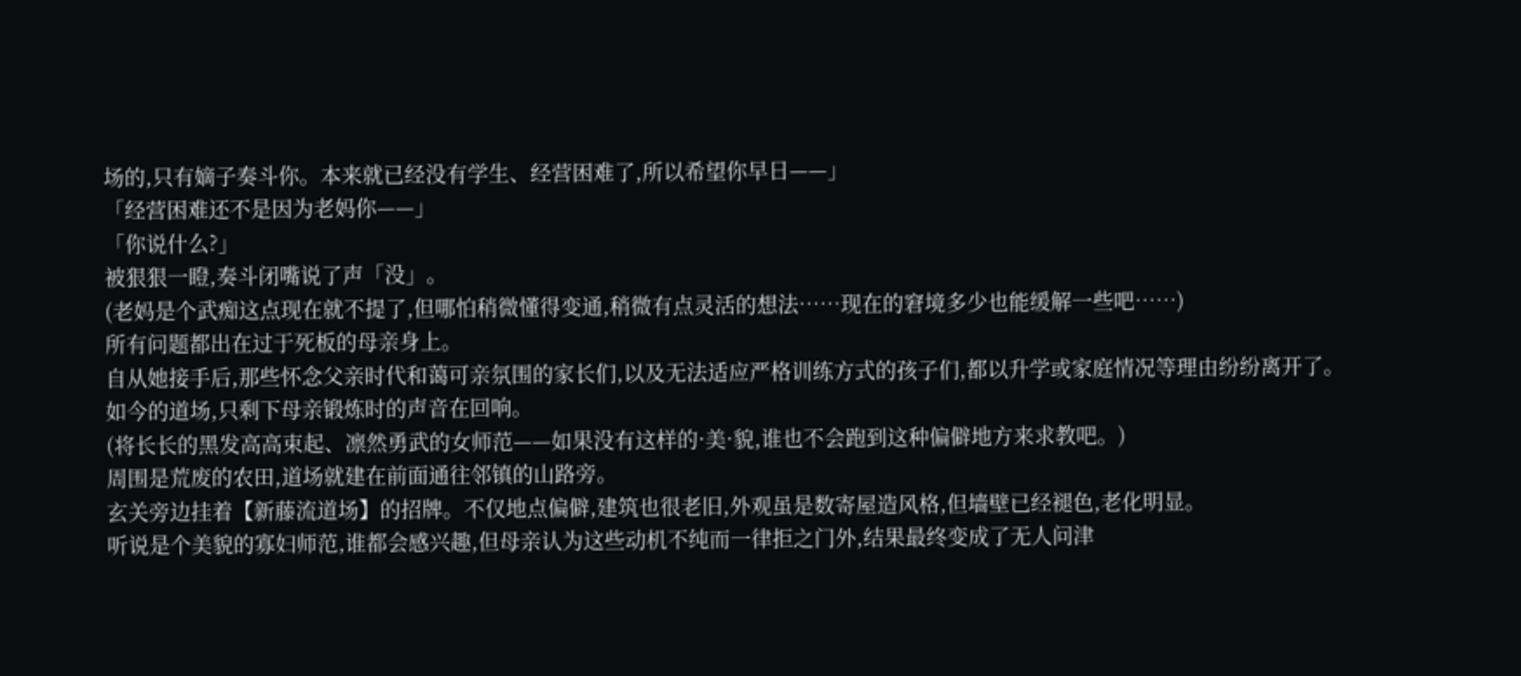场的,只有嫡子奏斗你。本来就已经没有学生、经营困难了,所以希望你早日——」
「经营困难还不是因为老妈你——」
「你说什么?」
被狠狠一瞪,奏斗闭嘴说了声「没」。
(老妈是个武痴这点现在就不提了,但哪怕稍微懂得变通,稍微有点灵活的想法……现在的窘境多少也能缓解一些吧……)
所有问题都出在过于死板的母亲身上。
自从她接手后,那些怀念父亲时代和蔼可亲氛围的家长们,以及无法适应严格训练方式的孩子们,都以升学或家庭情况等理由纷纷离开了。
如今的道场,只剩下母亲锻炼时的声音在回响。
(将长长的黑发高高束起、凛然勇武的女师范——如果没有这样的·美·貌,谁也不会跑到这种偏僻地方来求教吧。)
周围是荒废的农田,道场就建在前面通往邻镇的山路旁。
玄关旁边挂着【新藤流道场】的招牌。不仅地点偏僻,建筑也很老旧,外观虽是数寄屋造风格,但墙壁已经褪色,老化明显。
听说是个美貌的寡妇师范,谁都会感兴趣,但母亲认为这些动机不纯而一律拒之门外,结果最终变成了无人问津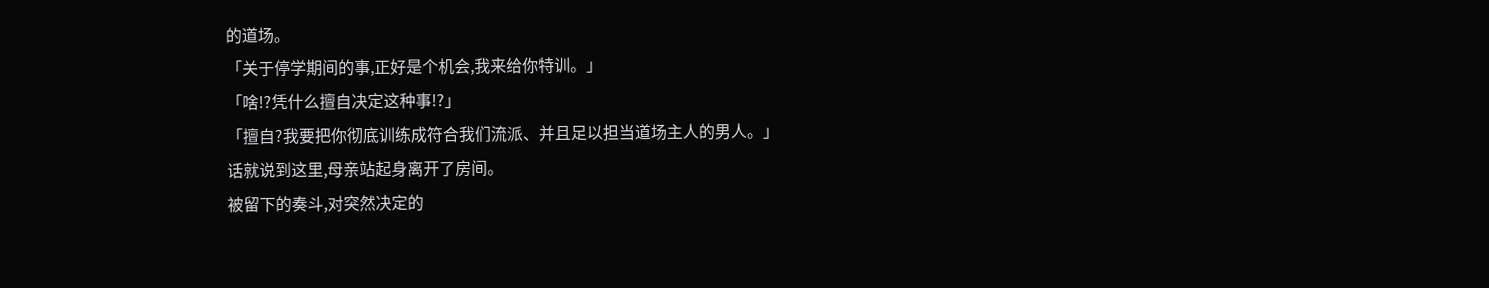的道场。
「关于停学期间的事,正好是个机会,我来给你特训。」
「啥!?凭什么擅自决定这种事!?」
「擅自?我要把你彻底训练成符合我们流派、并且足以担当道场主人的男人。」
话就说到这里,母亲站起身离开了房间。
被留下的奏斗,对突然决定的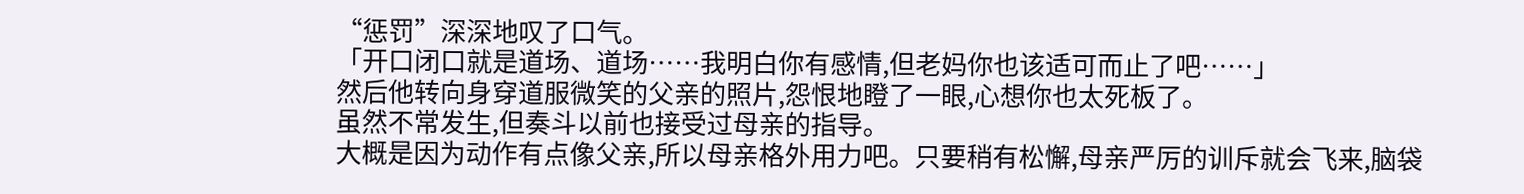“惩罚”深深地叹了口气。
「开口闭口就是道场、道场……我明白你有感情,但老妈你也该适可而止了吧……」
然后他转向身穿道服微笑的父亲的照片,怨恨地瞪了一眼,心想你也太死板了。
虽然不常发生,但奏斗以前也接受过母亲的指导。
大概是因为动作有点像父亲,所以母亲格外用力吧。只要稍有松懈,母亲严厉的训斥就会飞来,脑袋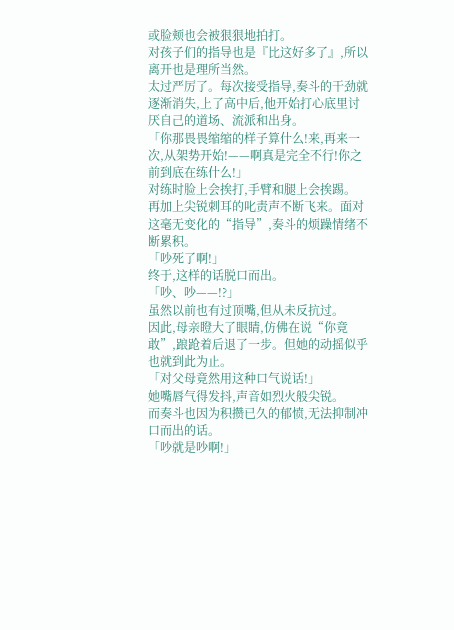或脸颊也会被狠狠地拍打。
对孩子们的指导也是『比这好多了』,所以离开也是理所当然。
太过严厉了。每次接受指导,奏斗的干劲就逐渐消失,上了高中后,他开始打心底里讨厌自己的道场、流派和出身。
「你那畏畏缩缩的样子算什么!来,再来一次,从架势开始!——啊真是完全不行!你之前到底在练什么!」
对练时脸上会挨打,手臂和腿上会挨踢。
再加上尖锐刺耳的叱责声不断飞来。面对这毫无变化的“指导”,奏斗的烦躁情绪不断累积。
「吵死了啊!」
终于,这样的话脱口而出。
「吵、吵——!?」
虽然以前也有过顶嘴,但从未反抗过。
因此,母亲瞪大了眼睛,仿佛在说“你竟敢”,踉跄着后退了一步。但她的动摇似乎也就到此为止。
「对父母竟然用这种口气说话!」
她嘴唇气得发抖,声音如烈火般尖锐。
而奏斗也因为积攒已久的郁愤,无法抑制冲口而出的话。
「吵就是吵啊!」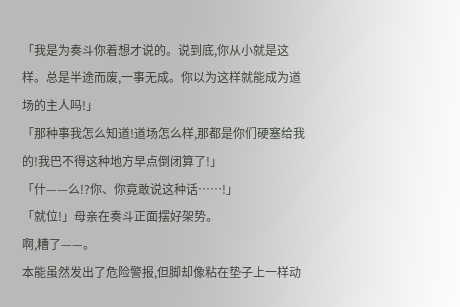「我是为奏斗你着想才说的。说到底,你从小就是这样。总是半途而废,一事无成。你以为这样就能成为道场的主人吗!」
「那种事我怎么知道!道场怎么样,那都是你们硬塞给我的!我巴不得这种地方早点倒闭算了!」
「什——么!?你、你竟敢说这种话……!」
「就位!」母亲在奏斗正面摆好架势。
啊,糟了——。
本能虽然发出了危险警报,但脚却像粘在垫子上一样动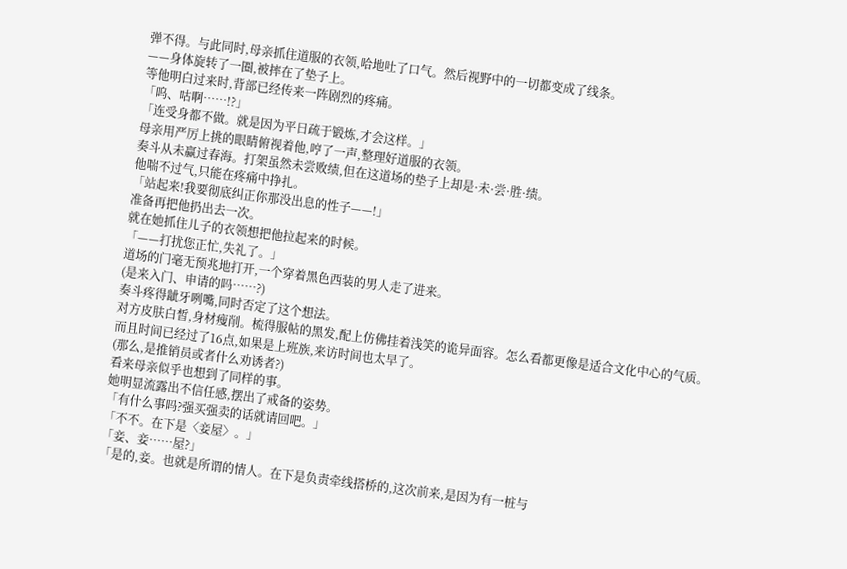弹不得。与此同时,母亲抓住道服的衣领,哈地吐了口气。然后视野中的一切都变成了线条。
——身体旋转了一圈,被摔在了垫子上。
等他明白过来时,背部已经传来一阵剧烈的疼痛。
「呜、咕啊……!?」
「连受身都不做。就是因为平日疏于锻炼,才会这样。」
母亲用严厉上挑的眼睛俯视着他,哼了一声,整理好道服的衣领。
奏斗从未赢过春海。打架虽然未尝败绩,但在这道场的垫子上却是·未·尝·胜·绩。
他喘不过气,只能在疼痛中挣扎。
「站起来!我要彻底纠正你那没出息的性子——!」
准备再把他扔出去一次。
就在她抓住儿子的衣领想把他拉起来的时候。
「——打扰您正忙,失礼了。」
道场的门毫无预兆地打开,一个穿着黑色西装的男人走了进来。
(是来入门、申请的吗……?)
奏斗疼得龇牙咧嘴,同时否定了这个想法。
对方皮肤白皙,身材瘦削。梳得服帖的黑发,配上仿佛挂着浅笑的诡异面容。怎么看都更像是适合文化中心的气质。
而且时间已经过了16点,如果是上班族,来访时间也太早了。
(那么,是推销员或者什么劝诱者?)
看来母亲似乎也想到了同样的事。
她明显流露出不信任感,摆出了戒备的姿势。
「有什么事吗?强买强卖的话就请回吧。」
「不不。在下是〈妾屋〉。」
「妾、妾……屋?」
「是的,妾。也就是所谓的情人。在下是负责牵线搭桥的,这次前来,是因为有一桩与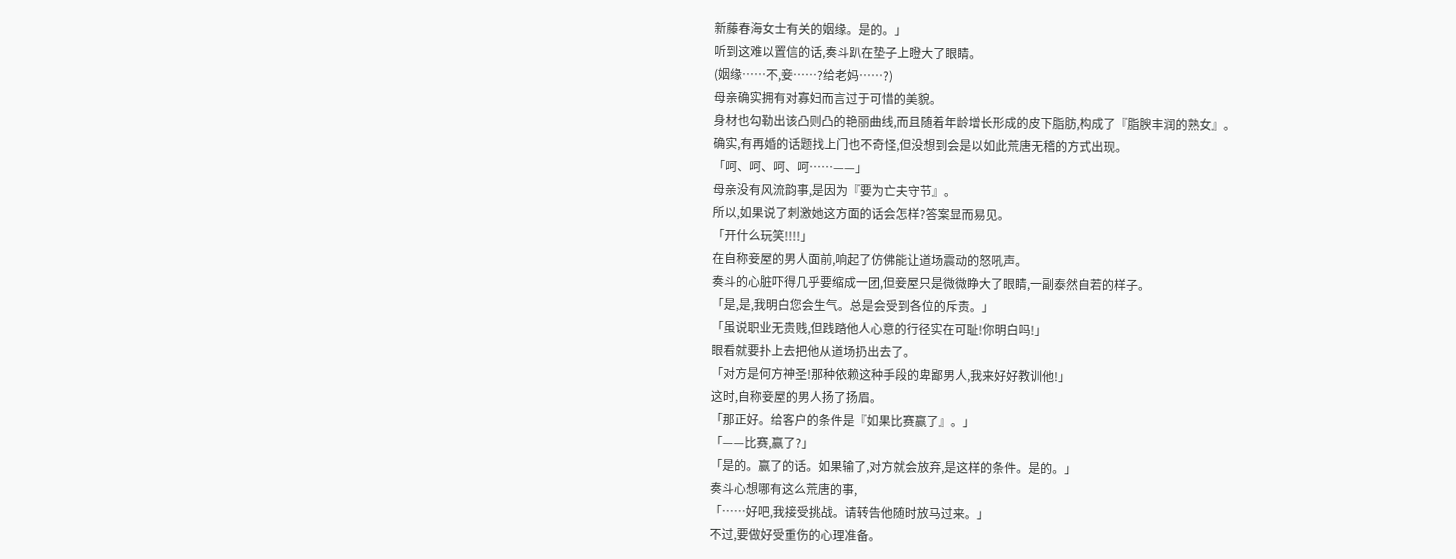新藤春海女士有关的姻缘。是的。」
听到这难以置信的话,奏斗趴在垫子上瞪大了眼睛。
(姻缘……不,妾……?给老妈……?)
母亲确实拥有对寡妇而言过于可惜的美貌。
身材也勾勒出该凸则凸的艳丽曲线,而且随着年龄增长形成的皮下脂肪,构成了『脂腴丰润的熟女』。
确实,有再婚的话题找上门也不奇怪,但没想到会是以如此荒唐无稽的方式出现。
「呵、呵、呵、呵……——」
母亲没有风流韵事,是因为『要为亡夫守节』。
所以,如果说了刺激她这方面的话会怎样?答案显而易见。
「开什么玩笑!!!!」
在自称妾屋的男人面前,响起了仿佛能让道场震动的怒吼声。
奏斗的心脏吓得几乎要缩成一团,但妾屋只是微微睁大了眼睛,一副泰然自若的样子。
「是,是,我明白您会生气。总是会受到各位的斥责。」
「虽说职业无贵贱,但践踏他人心意的行径实在可耻!你明白吗!」
眼看就要扑上去把他从道场扔出去了。
「对方是何方神圣!那种依赖这种手段的卑鄙男人,我来好好教训他!」
这时,自称妾屋的男人扬了扬眉。
「那正好。给客户的条件是『如果比赛赢了』。」
「——比赛,赢了?」
「是的。赢了的话。如果输了,对方就会放弃,是这样的条件。是的。」
奏斗心想哪有这么荒唐的事,
「……好吧,我接受挑战。请转告他随时放马过来。」
不过,要做好受重伤的心理准备。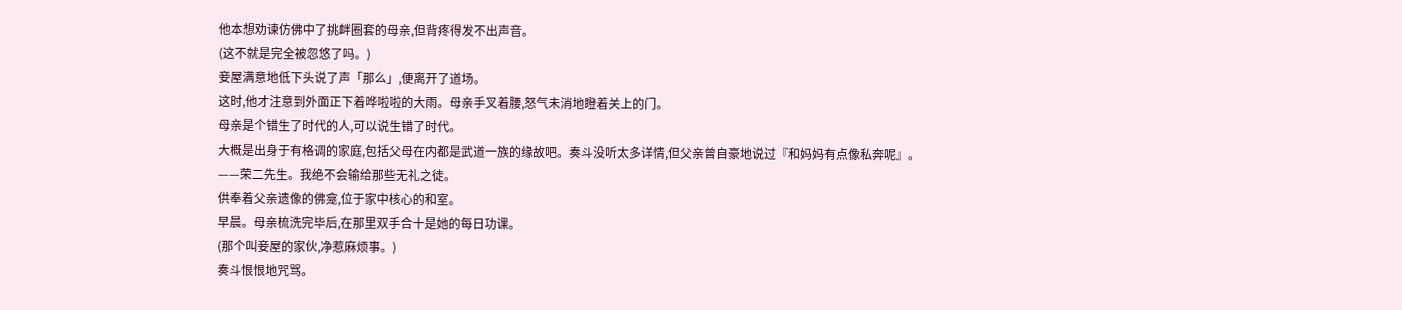他本想劝谏仿佛中了挑衅圈套的母亲,但背疼得发不出声音。
(这不就是完全被忽悠了吗。)
妾屋满意地低下头说了声「那么」,便离开了道场。
这时,他才注意到外面正下着哗啦啦的大雨。母亲手叉着腰,怒气未消地瞪着关上的门。
母亲是个错生了时代的人,可以说生错了时代。
大概是出身于有格调的家庭,包括父母在内都是武道一族的缘故吧。奏斗没听太多详情,但父亲曾自豪地说过『和妈妈有点像私奔呢』。
——荣二先生。我绝不会输给那些无礼之徒。
供奉着父亲遗像的佛龛,位于家中核心的和室。
早晨。母亲梳洗完毕后,在那里双手合十是她的每日功课。
(那个叫妾屋的家伙,净惹麻烦事。)
奏斗恨恨地咒骂。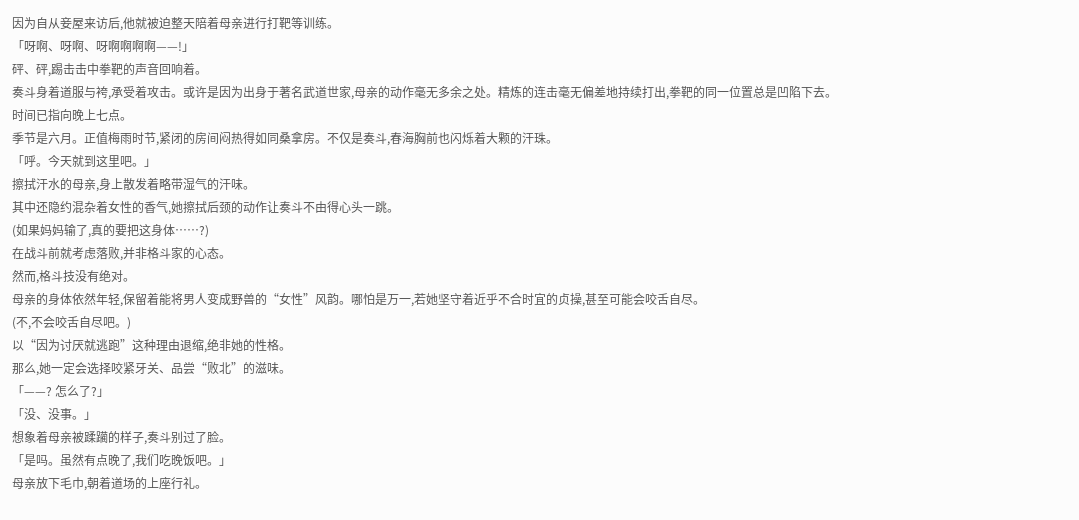因为自从妾屋来访后,他就被迫整天陪着母亲进行打靶等训练。
「呀啊、呀啊、呀啊啊啊啊——!」
砰、砰,踢击击中拳靶的声音回响着。
奏斗身着道服与袴,承受着攻击。或许是因为出身于著名武道世家,母亲的动作毫无多余之处。精炼的连击毫无偏差地持续打出,拳靶的同一位置总是凹陷下去。
时间已指向晚上七点。
季节是六月。正值梅雨时节,紧闭的房间闷热得如同桑拿房。不仅是奏斗,春海胸前也闪烁着大颗的汗珠。
「呼。今天就到这里吧。」
擦拭汗水的母亲,身上散发着略带湿气的汗味。
其中还隐约混杂着女性的香气,她擦拭后颈的动作让奏斗不由得心头一跳。
(如果妈妈输了,真的要把这身体……?)
在战斗前就考虑落败,并非格斗家的心态。
然而,格斗技没有绝对。
母亲的身体依然年轻,保留着能将男人变成野兽的“女性”风韵。哪怕是万一,若她坚守着近乎不合时宜的贞操,甚至可能会咬舌自尽。
(不,不会咬舌自尽吧。)
以“因为讨厌就逃跑”这种理由退缩,绝非她的性格。
那么,她一定会选择咬紧牙关、品尝“败北”的滋味。
「——? 怎么了?」
「没、没事。」
想象着母亲被蹂躏的样子,奏斗别过了脸。
「是吗。虽然有点晚了,我们吃晚饭吧。」
母亲放下毛巾,朝着道场的上座行礼。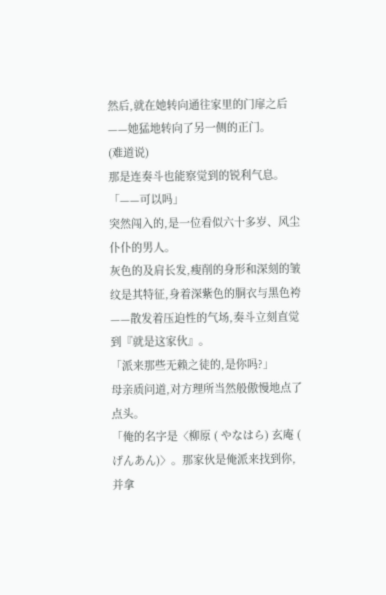然后,就在她转向通往家里的门扉之后——她猛地转向了另一侧的正门。
(难道说)
那是连奏斗也能察觉到的锐利气息。
「——可以吗」
突然闯入的,是一位看似六十多岁、风尘仆仆的男人。
灰色的及肩长发,瘦削的身形和深刻的皱纹是其特征,身着深紫色的胴衣与黑色袴——散发着压迫性的气场,奏斗立刻直觉到『就是这家伙』。
「派来那些无赖之徒的,是你吗?」
母亲质问道,对方理所当然般傲慢地点了点头。
「俺的名字是〈柳原 ( やなはら) 玄庵 ( げんあん)〉。那家伙是俺派来找到你,并拿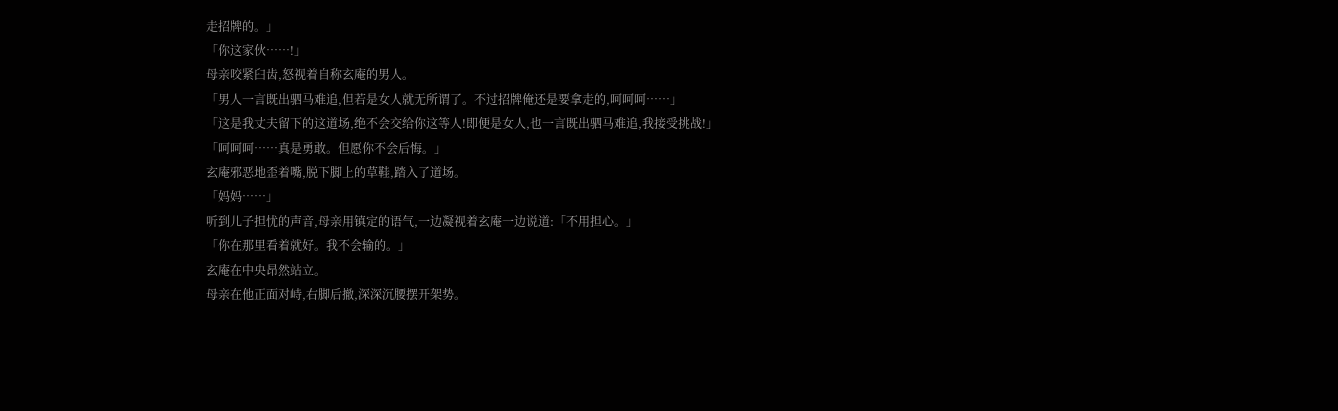走招牌的。」
「你这家伙……!」
母亲咬紧臼齿,怒视着自称玄庵的男人。
「男人一言既出驷马难追,但若是女人就无所谓了。不过招牌俺还是要拿走的,呵呵呵……」
「这是我丈夫留下的这道场,绝不会交给你这等人!即便是女人,也一言既出驷马难追,我接受挑战!」
「呵呵呵……真是勇敢。但愿你不会后悔。」
玄庵邪恶地歪着嘴,脱下脚上的草鞋,踏入了道场。
「妈妈……」
听到儿子担忧的声音,母亲用镇定的语气,一边凝视着玄庵一边说道:「不用担心。」
「你在那里看着就好。我不会输的。」
玄庵在中央昂然站立。
母亲在他正面对峙,右脚后撤,深深沉腰摆开架势。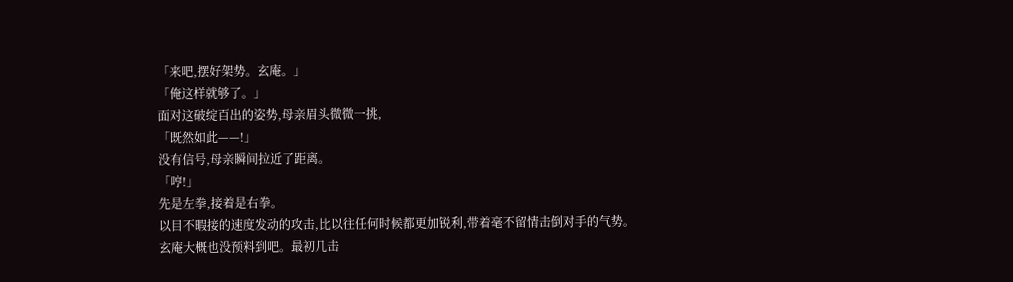「来吧,摆好架势。玄庵。」
「俺这样就够了。」
面对这破绽百出的姿势,母亲眉头微微一挑,
「既然如此——!」
没有信号,母亲瞬间拉近了距离。
「哼!」
先是左拳,接着是右拳。
以目不暇接的速度发动的攻击,比以往任何时候都更加锐利,带着毫不留情击倒对手的气势。
玄庵大概也没预料到吧。最初几击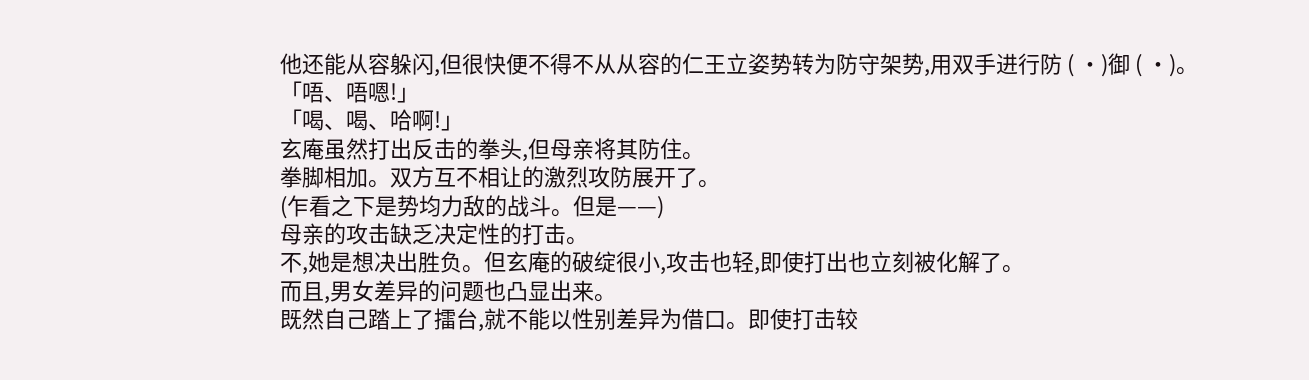他还能从容躲闪,但很快便不得不从从容的仁王立姿势转为防守架势,用双手进行防 ( ・)御 ( ・)。
「唔、唔嗯!」
「喝、喝、哈啊!」
玄庵虽然打出反击的拳头,但母亲将其防住。
拳脚相加。双方互不相让的激烈攻防展开了。
(乍看之下是势均力敌的战斗。但是——)
母亲的攻击缺乏决定性的打击。
不,她是想决出胜负。但玄庵的破绽很小,攻击也轻,即使打出也立刻被化解了。
而且,男女差异的问题也凸显出来。
既然自己踏上了擂台,就不能以性别差异为借口。即使打击较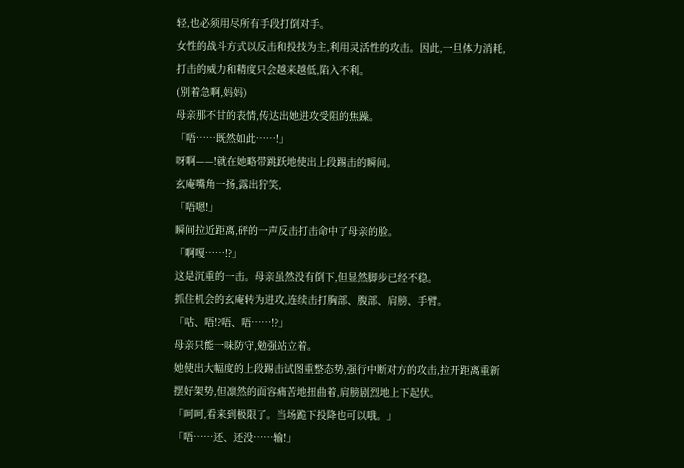轻,也必须用尽所有手段打倒对手。
女性的战斗方式以反击和投技为主,利用灵活性的攻击。因此,一旦体力消耗,打击的威力和精度只会越来越低,陷入不利。
(别着急啊,妈妈)
母亲那不甘的表情,传达出她进攻受阻的焦躁。
「唔……既然如此……!」
呀啊——!就在她略带跳跃地使出上段踢击的瞬间。
玄庵嘴角一扬,露出狞笑,
「唔嗯!」
瞬间拉近距离,砰的一声反击打击命中了母亲的脸。
「啊嘎……!?」
这是沉重的一击。母亲虽然没有倒下,但显然脚步已经不稳。
抓住机会的玄庵转为进攻,连续击打胸部、腹部、肩膀、手臂。
「咕、唔!?唔、唔……!?」
母亲只能一味防守,勉强站立着。
她使出大幅度的上段踢击试图重整态势,强行中断对方的攻击,拉开距离重新摆好架势,但凛然的面容痛苦地扭曲着,肩膀剧烈地上下起伏。
「呵呵,看来到极限了。当场跪下投降也可以哦。」
「唔……还、还没……输!」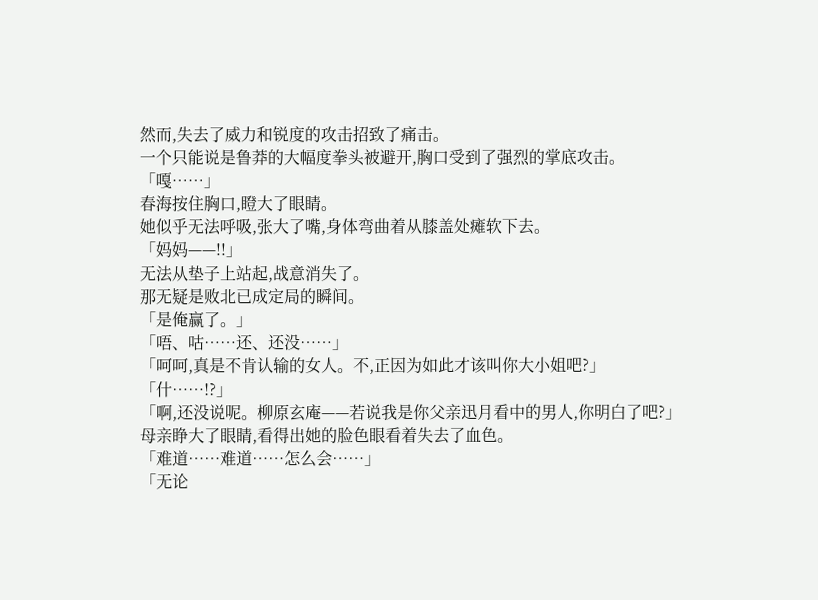然而,失去了威力和锐度的攻击招致了痛击。
一个只能说是鲁莽的大幅度拳头被避开,胸口受到了强烈的掌底攻击。
「嘎……」
春海按住胸口,瞪大了眼睛。
她似乎无法呼吸,张大了嘴,身体弯曲着从膝盖处瘫软下去。
「妈妈——!!」
无法从垫子上站起,战意消失了。
那无疑是败北已成定局的瞬间。
「是俺赢了。」
「唔、咕……还、还没……」
「呵呵,真是不肯认输的女人。不,正因为如此才该叫你大小姐吧?」
「什……!?」
「啊,还没说呢。柳原玄庵——若说我是你父亲迅月看中的男人,你明白了吧?」
母亲睁大了眼睛,看得出她的脸色眼看着失去了血色。
「难道……难道……怎么会……」
「无论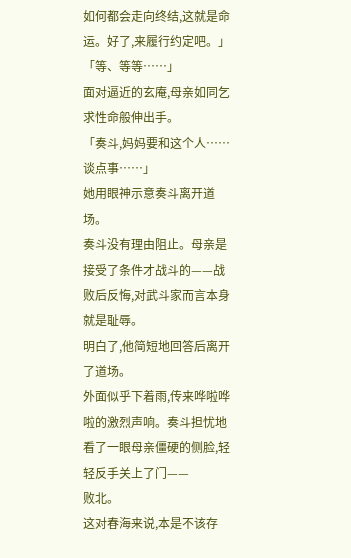如何都会走向终结,这就是命运。好了,来履行约定吧。」
「等、等等……」
面对逼近的玄庵,母亲如同乞求性命般伸出手。
「奏斗,妈妈要和这个人……谈点事……」
她用眼神示意奏斗离开道场。
奏斗没有理由阻止。母亲是接受了条件才战斗的——战败后反悔,对武斗家而言本身就是耻辱。
明白了,他简短地回答后离开了道场。
外面似乎下着雨,传来哗啦哗啦的激烈声响。奏斗担忧地看了一眼母亲僵硬的侧脸,轻轻反手关上了门——
败北。
这对春海来说,本是不该存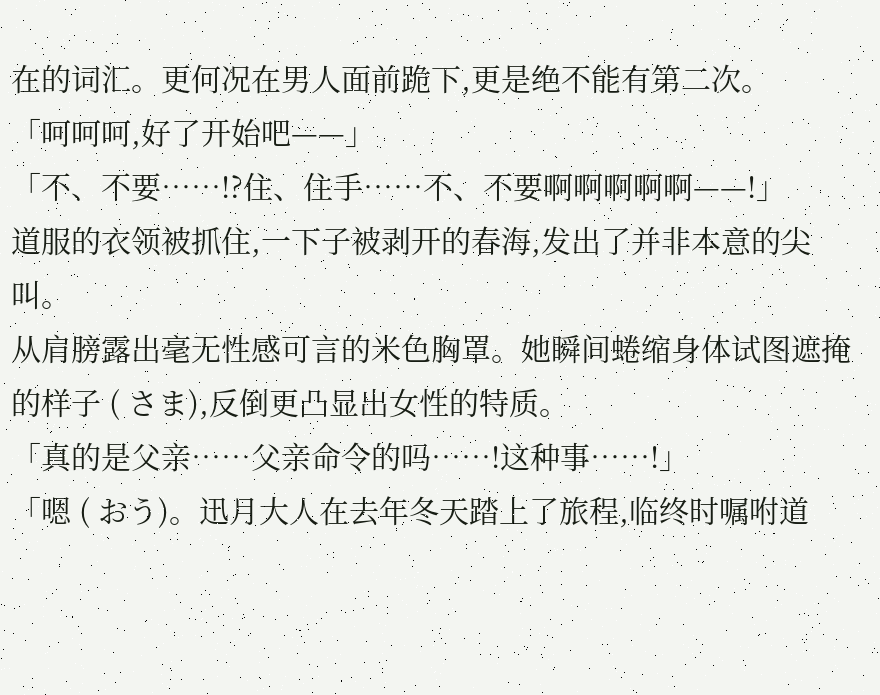在的词汇。更何况在男人面前跪下,更是绝不能有第二次。
「呵呵呵,好了开始吧——」
「不、不要……!?住、住手……不、不要啊啊啊啊啊——!」
道服的衣领被抓住,一下子被剥开的春海,发出了并非本意的尖叫。
从肩膀露出毫无性感可言的米色胸罩。她瞬间蜷缩身体试图遮掩的样子 ( さま),反倒更凸显出女性的特质。
「真的是父亲……父亲命令的吗……!这种事……!」
「嗯 ( おう)。迅月大人在去年冬天踏上了旅程,临终时嘱咐道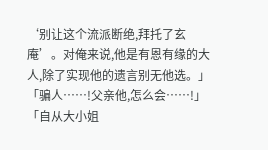‘别让这个流派断绝,拜托了玄庵’。对俺来说,他是有恩有缘的大人,除了实现他的遗言别无他选。」
「骗人……!父亲他,怎么会……!」
「自从大小姐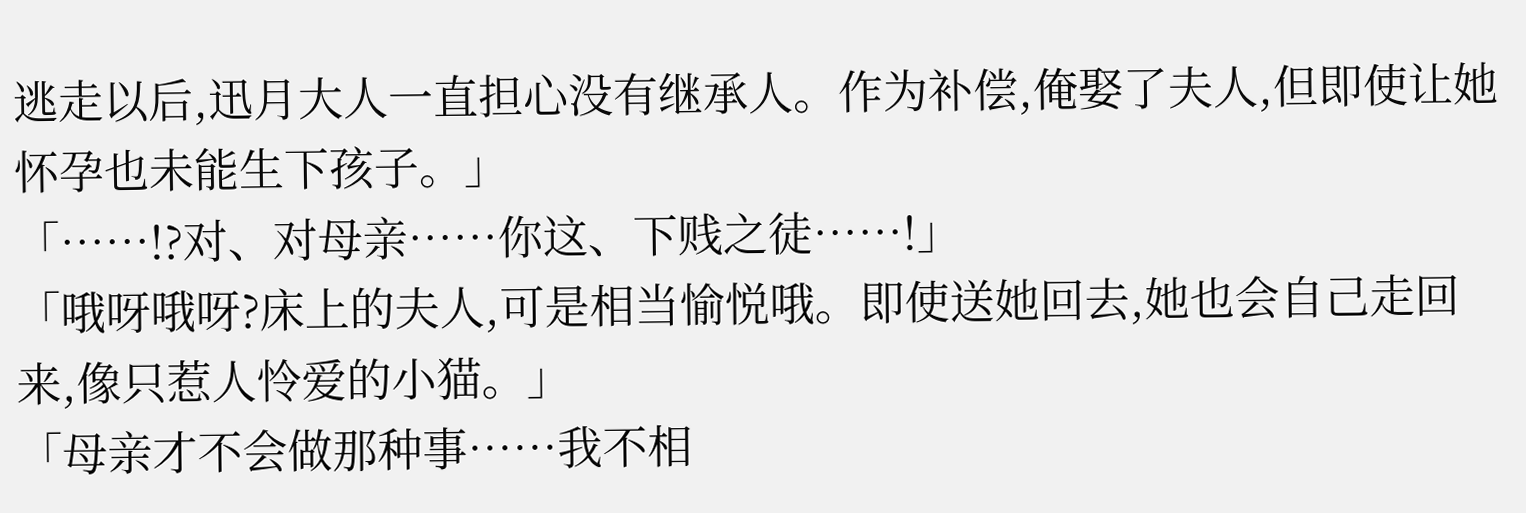逃走以后,迅月大人一直担心没有继承人。作为补偿,俺娶了夫人,但即使让她怀孕也未能生下孩子。」
「……!?对、对母亲……你这、下贱之徒……!」
「哦呀哦呀?床上的夫人,可是相当愉悦哦。即使送她回去,她也会自己走回来,像只惹人怜爱的小猫。」
「母亲才不会做那种事……我不相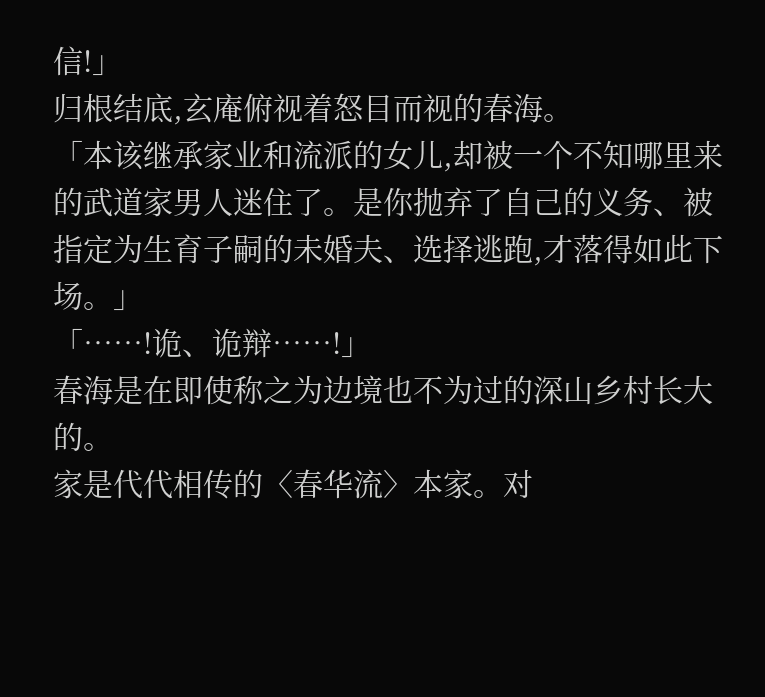信!」
归根结底,玄庵俯视着怒目而视的春海。
「本该继承家业和流派的女儿,却被一个不知哪里来的武道家男人迷住了。是你抛弃了自己的义务、被指定为生育子嗣的未婚夫、选择逃跑,才落得如此下场。」
「……!诡、诡辩……!」
春海是在即使称之为边境也不为过的深山乡村长大的。
家是代代相传的〈春华流〉本家。对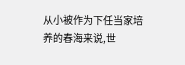从小被作为下任当家培养的春海来说,世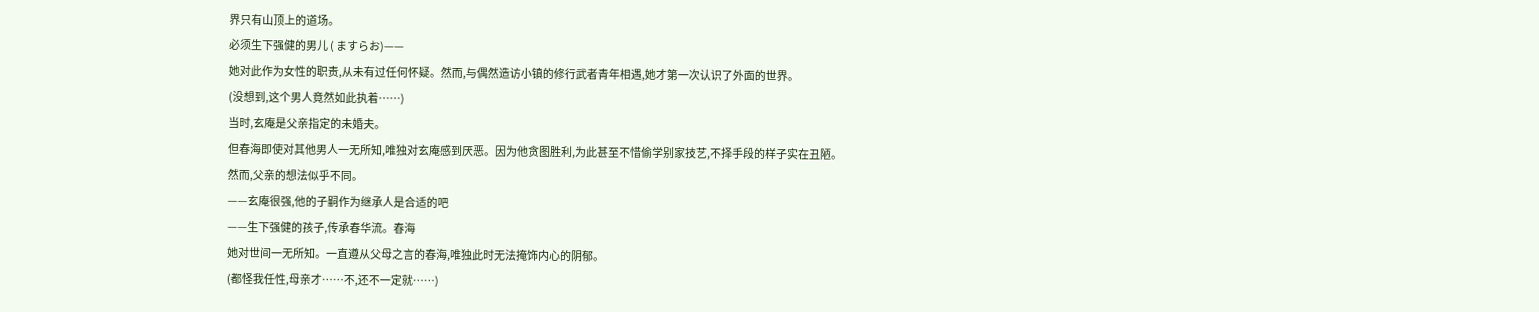界只有山顶上的道场。
必须生下强健的男儿 ( ますらお)——
她对此作为女性的职责,从未有过任何怀疑。然而,与偶然造访小镇的修行武者青年相遇,她才第一次认识了外面的世界。
(没想到,这个男人竟然如此执着……)
当时,玄庵是父亲指定的未婚夫。
但春海即使对其他男人一无所知,唯独对玄庵感到厌恶。因为他贪图胜利,为此甚至不惜偷学别家技艺,不择手段的样子实在丑陋。
然而,父亲的想法似乎不同。
——玄庵很强,他的子嗣作为继承人是合适的吧
——生下强健的孩子,传承春华流。春海
她对世间一无所知。一直遵从父母之言的春海,唯独此时无法掩饰内心的阴郁。
(都怪我任性,母亲才……不,还不一定就……)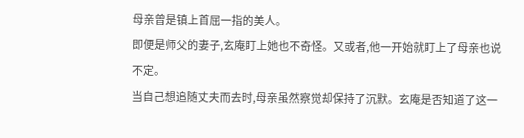母亲曾是镇上首屈一指的美人。
即便是师父的妻子,玄庵盯上她也不奇怪。又或者,他一开始就盯上了母亲也说不定。
当自己想追随丈夫而去时,母亲虽然察觉却保持了沉默。玄庵是否知道了这一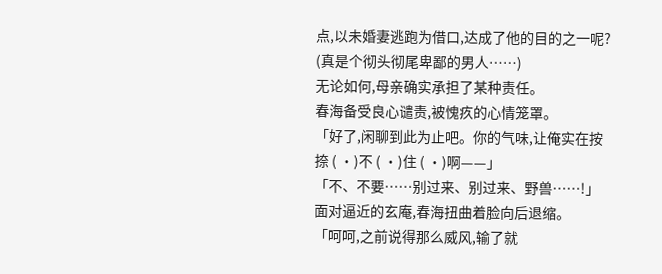点,以未婚妻逃跑为借口,达成了他的目的之一呢?
(真是个彻头彻尾卑鄙的男人……)
无论如何,母亲确实承担了某种责任。
春海备受良心谴责,被愧疚的心情笼罩。
「好了,闲聊到此为止吧。你的气味,让俺实在按捺 ( ・)不 ( ・)住 ( ・)啊——」
「不、不要……别过来、别过来、野兽……!」
面对逼近的玄庵,春海扭曲着脸向后退缩。
「呵呵,之前说得那么威风,输了就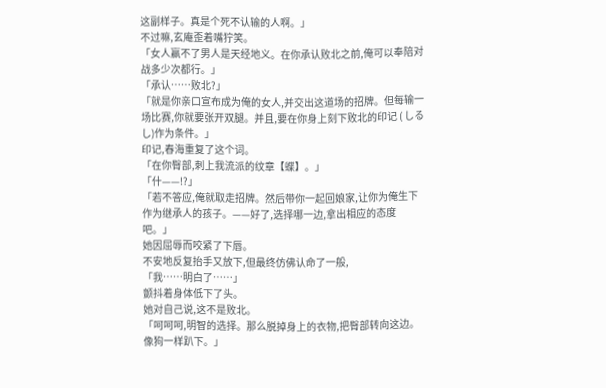这副样子。真是个死不认输的人啊。」
不过嘛,玄庵歪着嘴狞笑。
「女人赢不了男人是天经地义。在你承认败北之前,俺可以奉陪对战多少次都行。」
「承认……败北?」
「就是你亲口宣布成为俺的女人,并交出这道场的招牌。但每输一场比赛,你就要张开双腿。并且,要在你身上刻下败北的印记 ( しるし)作为条件。」
印记,春海重复了这个词。
「在你臀部,刺上我流派的纹章【蝶】。」
「什——!?」
「若不答应,俺就取走招牌。然后带你一起回娘家,让你为俺生下作为继承人的孩子。——好了,选择哪一边,拿出相应的态度吧。」
她因屈辱而咬紧了下唇。
不安地反复抬手又放下,但最终仿佛认命了一般,
「我……明白了……」
颤抖着身体低下了头。
她对自己说,这不是败北。
「呵呵呵,明智的选择。那么脱掉身上的衣物,把臀部转向这边。像狗一样趴下。」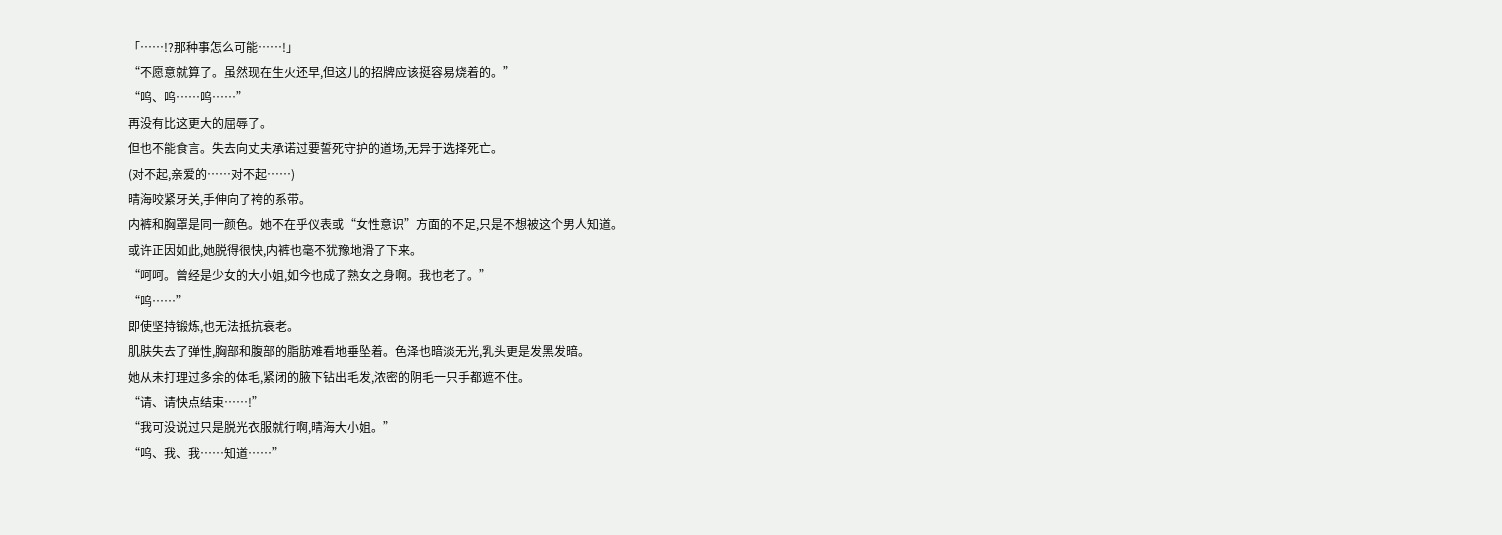「……!?那种事怎么可能……!」
“不愿意就算了。虽然现在生火还早,但这儿的招牌应该挺容易烧着的。”
“呜、呜……呜……”
再没有比这更大的屈辱了。
但也不能食言。失去向丈夫承诺过要誓死守护的道场,无异于选择死亡。
(对不起,亲爱的……对不起……)
晴海咬紧牙关,手伸向了袴的系带。
内裤和胸罩是同一颜色。她不在乎仪表或“女性意识”方面的不足,只是不想被这个男人知道。
或许正因如此,她脱得很快,内裤也毫不犹豫地滑了下来。
“呵呵。曾经是少女的大小姐,如今也成了熟女之身啊。我也老了。”
“呜……”
即使坚持锻炼,也无法抵抗衰老。
肌肤失去了弹性,胸部和腹部的脂肪难看地垂坠着。色泽也暗淡无光,乳头更是发黑发暗。
她从未打理过多余的体毛,紧闭的腋下钻出毛发,浓密的阴毛一只手都遮不住。
“请、请快点结束……!”
“我可没说过只是脱光衣服就行啊,晴海大小姐。”
“呜、我、我……知道……”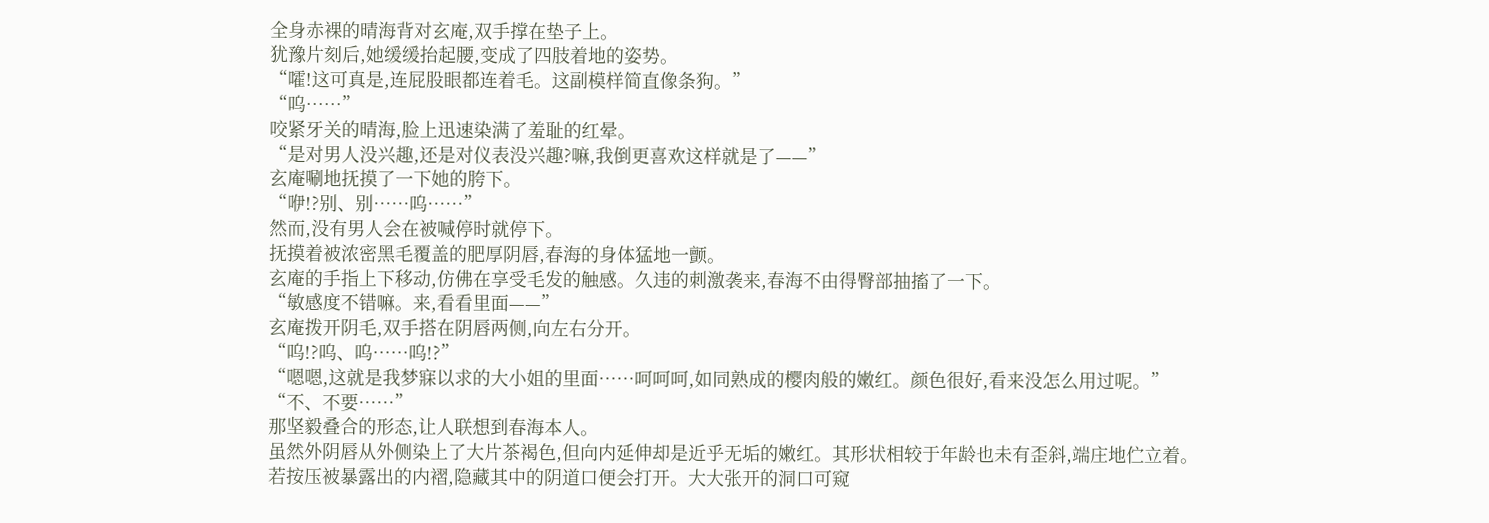全身赤裸的晴海背对玄庵,双手撑在垫子上。
犹豫片刻后,她缓缓抬起腰,变成了四肢着地的姿势。
“嚯!这可真是,连屁股眼都连着毛。这副模样简直像条狗。”
“呜……”
咬紧牙关的晴海,脸上迅速染满了羞耻的红晕。
“是对男人没兴趣,还是对仪表没兴趣?嘛,我倒更喜欢这样就是了——”
玄庵唰地抚摸了一下她的胯下。
“咿!?别、别……呜……”
然而,没有男人会在被喊停时就停下。
抚摸着被浓密黑毛覆盖的肥厚阴唇,春海的身体猛地一颤。
玄庵的手指上下移动,仿佛在享受毛发的触感。久违的刺激袭来,春海不由得臀部抽搐了一下。
“敏感度不错嘛。来,看看里面——”
玄庵拨开阴毛,双手搭在阴唇两侧,向左右分开。
“呜!?呜、呜……呜!?”
“嗯嗯,这就是我梦寐以求的大小姐的里面……呵呵呵,如同熟成的樱肉般的嫩红。颜色很好,看来没怎么用过呢。”
“不、不要……”
那坚毅叠合的形态,让人联想到春海本人。
虽然外阴唇从外侧染上了大片茶褐色,但向内延伸却是近乎无垢的嫩红。其形状相较于年龄也未有歪斜,端庄地伫立着。
若按压被暴露出的内褶,隐藏其中的阴道口便会打开。大大张开的洞口可窥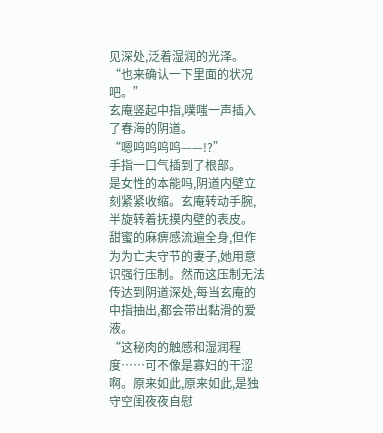见深处,泛着湿润的光泽。
“也来确认一下里面的状况吧。”
玄庵竖起中指,噗嗤一声插入了春海的阴道。
“嗯呜呜呜呜——!?”
手指一口气插到了根部。
是女性的本能吗,阴道内壁立刻紧紧收缩。玄庵转动手腕,半旋转着抚摸内壁的表皮。
甜蜜的麻痹感流遍全身,但作为为亡夫守节的妻子,她用意识强行压制。然而这压制无法传达到阴道深处,每当玄庵的中指抽出,都会带出黏滑的爱液。
“这秘肉的触感和湿润程度……可不像是寡妇的干涩啊。原来如此,原来如此,是独守空闺夜夜自慰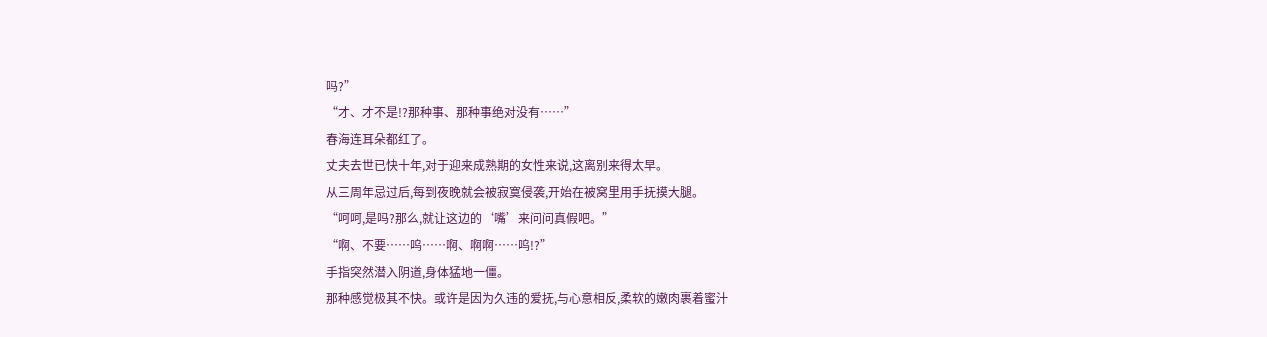吗?”
“才、才不是!?那种事、那种事绝对没有……”
春海连耳朵都红了。
丈夫去世已快十年,对于迎来成熟期的女性来说,这离别来得太早。
从三周年忌过后,每到夜晚就会被寂寞侵袭,开始在被窝里用手抚摸大腿。
“呵呵,是吗?那么,就让这边的‘嘴’来问问真假吧。”
“啊、不要……呜……啊、啊啊……呜!?”
手指突然潜入阴道,身体猛地一僵。
那种感觉极其不快。或许是因为久违的爱抚,与心意相反,柔软的嫩肉裹着蜜汁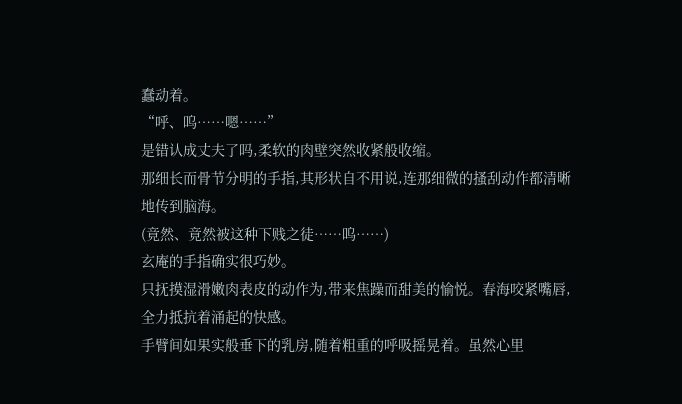蠢动着。
“呼、呜……嗯……”
是错认成丈夫了吗,柔软的肉壁突然收紧般收缩。
那细长而骨节分明的手指,其形状自不用说,连那细微的搔刮动作都清晰地传到脑海。
(竟然、竟然被这种下贱之徒……呜……)
玄庵的手指确实很巧妙。
只抚摸湿滑嫩肉表皮的动作为,带来焦躁而甜美的愉悦。春海咬紧嘴唇,全力抵抗着涌起的快感。
手臂间如果实般垂下的乳房,随着粗重的呼吸摇晃着。虽然心里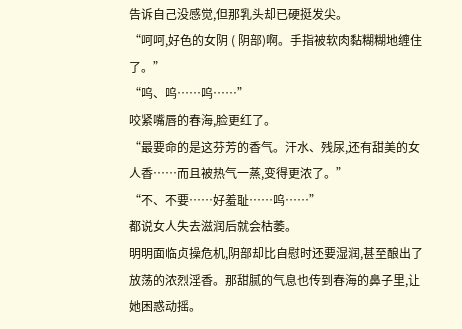告诉自己没感觉,但那乳头却已硬挺发尖。
“呵呵,好色的女阴 ( 阴部)啊。手指被软肉黏糊糊地缠住了。”
“呜、呜……呜……”
咬紧嘴唇的春海,脸更红了。
“最要命的是这芬芳的香气。汗水、残尿,还有甜美的女人香……而且被热气一蒸,变得更浓了。”
“不、不要……好羞耻……呜……”
都说女人失去滋润后就会枯萎。
明明面临贞操危机,阴部却比自慰时还要湿润,甚至酿出了放荡的浓烈淫香。那甜腻的气息也传到春海的鼻子里,让她困惑动摇。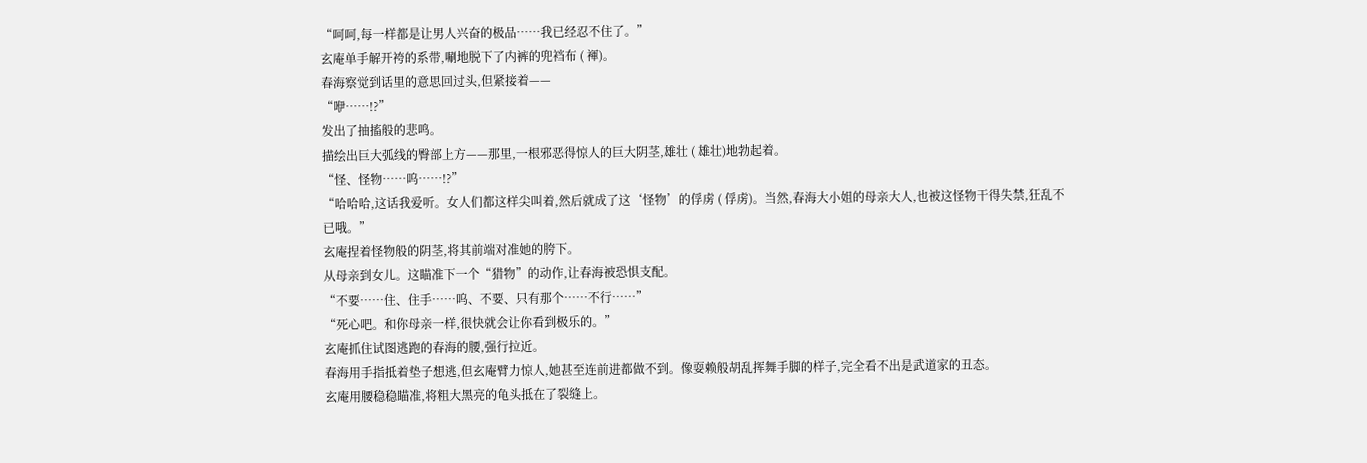“呵呵,每一样都是让男人兴奋的极品……我已经忍不住了。”
玄庵单手解开袴的系带,唰地脱下了内裤的兜裆布 ( 褌)。
春海察觉到话里的意思回过头,但紧接着——
“咿……!?”
发出了抽搐般的悲鸣。
描绘出巨大弧线的臀部上方——那里,一根邪恶得惊人的巨大阴茎,雄壮 ( 雄壮)地勃起着。
“怪、怪物……呜……!?”
“哈哈哈,这话我爱听。女人们都这样尖叫着,然后就成了这‘怪物’的俘虏 ( 俘虏)。当然,春海大小姐的母亲大人,也被这怪物干得失禁,狂乱不已哦。”
玄庵捏着怪物般的阴茎,将其前端对准她的胯下。
从母亲到女儿。这瞄准下一个“猎物”的动作,让春海被恐惧支配。
“不要……住、住手……呜、不要、只有那个……不行……”
“死心吧。和你母亲一样,很快就会让你看到极乐的。”
玄庵抓住试图逃跑的春海的腰,强行拉近。
春海用手指抵着垫子想逃,但玄庵臂力惊人,她甚至连前进都做不到。像耍赖般胡乱挥舞手脚的样子,完全看不出是武道家的丑态。
玄庵用腰稳稳瞄准,将粗大黑亮的龟头抵在了裂缝上。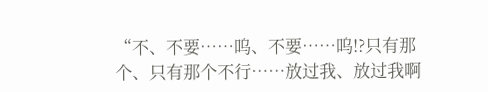“不、不要……呜、不要……呜!?只有那个、只有那个不行……放过我、放过我啊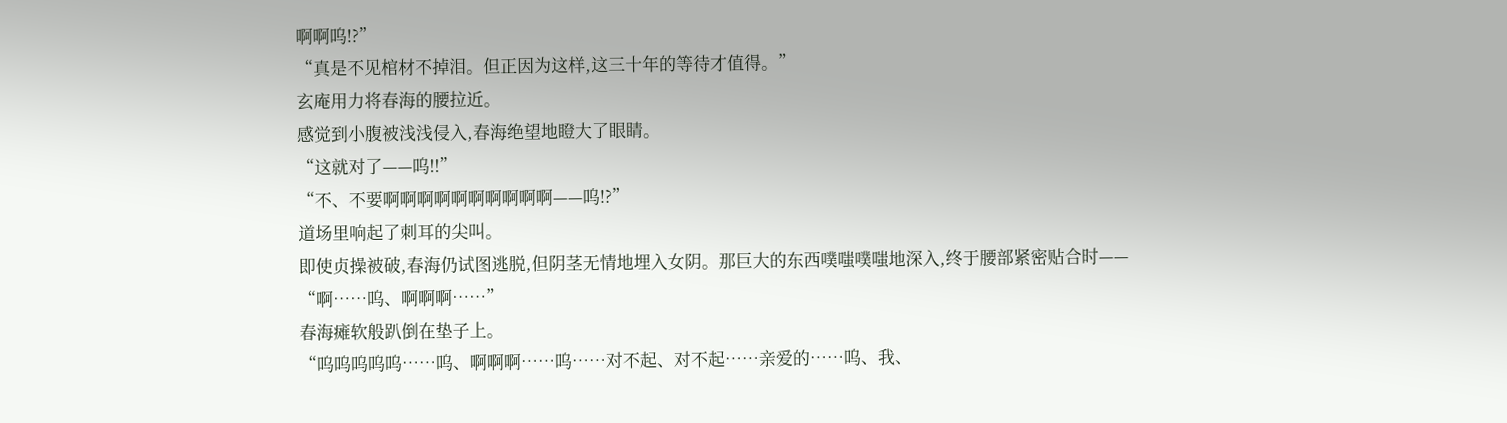啊啊呜!?”
“真是不见棺材不掉泪。但正因为这样,这三十年的等待才值得。”
玄庵用力将春海的腰拉近。
感觉到小腹被浅浅侵入,春海绝望地瞪大了眼睛。
“这就对了——呜!!”
“不、不要啊啊啊啊啊啊啊啊啊啊——呜!?”
道场里响起了刺耳的尖叫。
即使贞操被破,春海仍试图逃脱,但阴茎无情地埋入女阴。那巨大的东西噗嗤噗嗤地深入,终于腰部紧密贴合时——
“啊……呜、啊啊啊……”
春海瘫软般趴倒在垫子上。
“呜呜呜呜呜……呜、啊啊啊……呜……对不起、对不起……亲爱的……呜、我、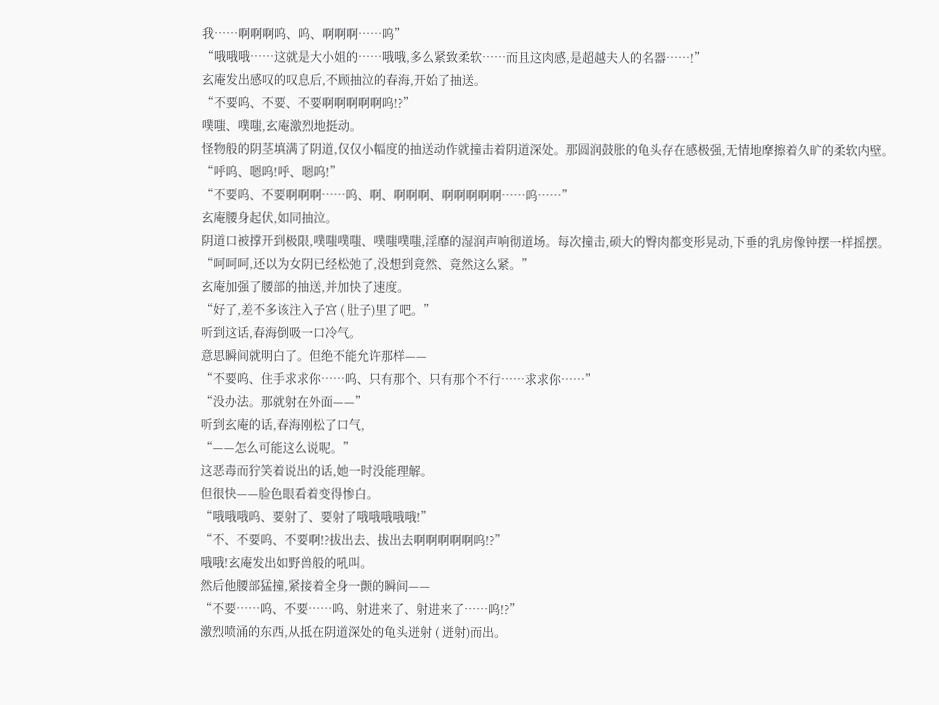我……啊啊啊呜、呜、啊啊啊……呜”
“哦哦哦……这就是大小姐的……哦哦,多么紧致柔软……而且这肉感,是超越夫人的名器……!”
玄庵发出感叹的叹息后,不顾抽泣的春海,开始了抽送。
“不要呜、不要、不要啊啊啊啊啊呜!?”
噗嗤、噗嗤,玄庵激烈地挺动。
怪物般的阴茎填满了阴道,仅仅小幅度的抽送动作就撞击着阴道深处。那圆润鼓胀的龟头存在感极强,无情地摩擦着久旷的柔软内壁。
“呼呜、嗯呜!呼、嗯呜!”
“不要呜、不要啊啊啊……呜、啊、啊啊啊、啊啊啊啊啊……呜……”
玄庵腰身起伏,如同抽泣。
阴道口被撑开到极限,噗嗤噗嗤、噗嗤噗嗤,淫靡的湿润声响彻道场。每次撞击,硕大的臀肉都变形晃动,下垂的乳房像钟摆一样摇摆。
“呵呵呵,还以为女阴已经松弛了,没想到竟然、竟然这么紧。”
玄庵加强了腰部的抽送,并加快了速度。
“好了,差不多该注入子宫 ( 肚子)里了吧。”
听到这话,春海倒吸一口冷气。
意思瞬间就明白了。但绝不能允许那样——
“不要呜、住手求求你……呜、只有那个、只有那个不行……求求你……”
“没办法。那就射在外面——”
听到玄庵的话,春海刚松了口气,
“——怎么可能这么说呢。”
这恶毒而狞笑着说出的话,她一时没能理解。
但很快——脸色眼看着变得惨白。
“哦哦哦呜、要射了、要射了哦哦哦哦哦!”
“不、不要呜、不要啊!?拔出去、拔出去啊啊啊啊啊呜!?”
哦哦!玄庵发出如野兽般的吼叫。
然后他腰部猛撞,紧接着全身一颤的瞬间——
“不要……呜、不要……呜、射进来了、射进来了……呜!?”
激烈喷涌的东西,从抵在阴道深处的龟头迸射 ( 迸射)而出。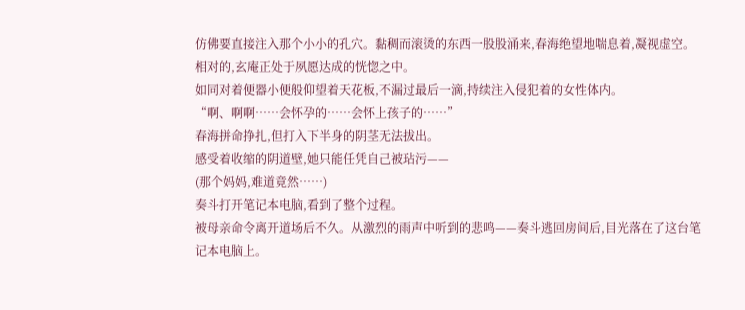仿佛要直接注入那个小小的孔穴。黏稠而滚烫的东西一股股涌来,春海绝望地喘息着,凝视虚空。
相对的,玄庵正处于夙愿达成的恍惚之中。
如同对着便器小便般仰望着天花板,不漏过最后一滴,持续注入侵犯着的女性体内。
“啊、啊啊……会怀孕的……会怀上孩子的……”
春海拼命挣扎,但打入下半身的阴茎无法拔出。
感受着收缩的阴道壁,她只能任凭自己被玷污——
(那个妈妈,难道竟然……)
奏斗打开笔记本电脑,看到了整个过程。
被母亲命令离开道场后不久。从激烈的雨声中听到的悲鸣——奏斗逃回房间后,目光落在了这台笔记本电脑上。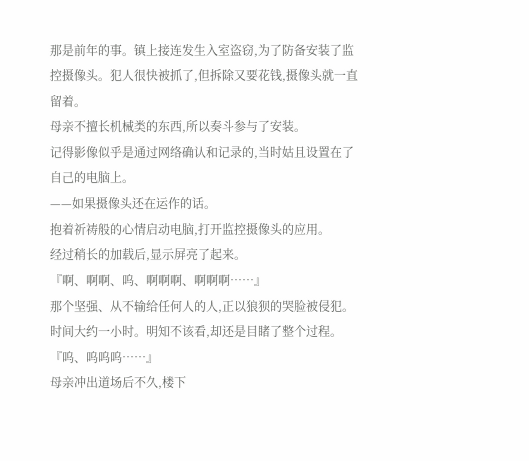那是前年的事。镇上接连发生入室盗窃,为了防备安装了监控摄像头。犯人很快被抓了,但拆除又要花钱,摄像头就一直留着。
母亲不擅长机械类的东西,所以奏斗参与了安装。
记得影像似乎是通过网络确认和记录的,当时姑且设置在了自己的电脑上。
——如果摄像头还在运作的话。
抱着祈祷般的心情启动电脑,打开监控摄像头的应用。
经过稍长的加载后,显示屏亮了起来。
『啊、啊啊、呜、啊啊啊、啊啊啊……』
那个坚强、从不输给任何人的人,正以狼狈的哭脸被侵犯。
时间大约一小时。明知不该看,却还是目睹了整个过程。
『呜、呜呜呜……』
母亲冲出道场后不久,楼下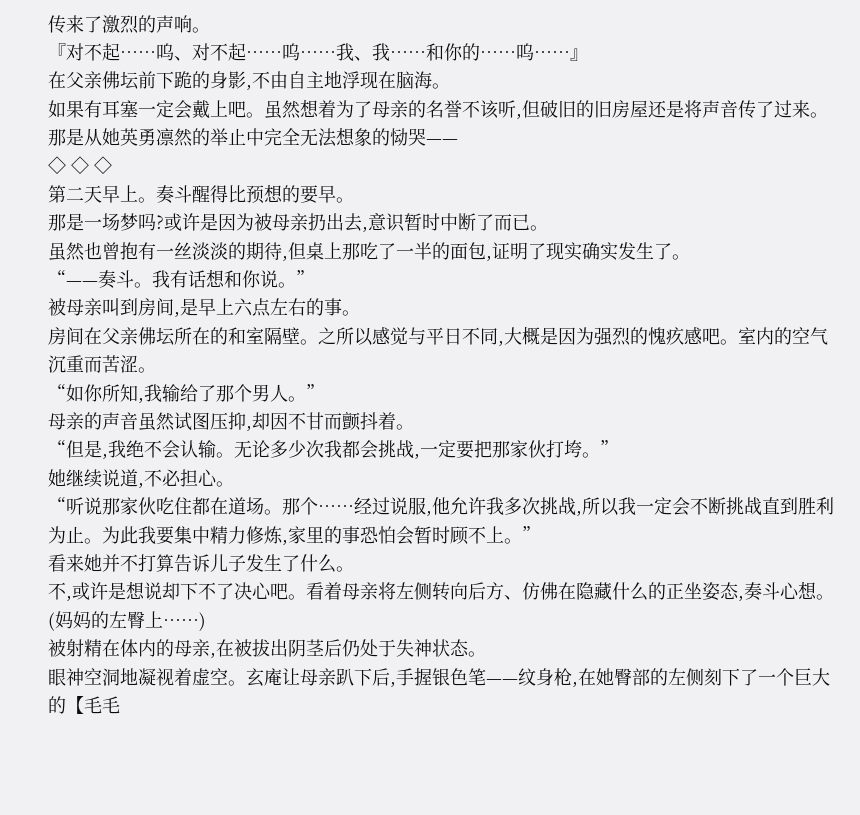传来了激烈的声响。
『对不起……呜、对不起……呜……我、我……和你的……呜……』
在父亲佛坛前下跪的身影,不由自主地浮现在脑海。
如果有耳塞一定会戴上吧。虽然想着为了母亲的名誉不该听,但破旧的旧房屋还是将声音传了过来。
那是从她英勇凛然的举止中完全无法想象的恸哭——
◇ ◇ ◇
第二天早上。奏斗醒得比预想的要早。
那是一场梦吗?或许是因为被母亲扔出去,意识暂时中断了而已。
虽然也曾抱有一丝淡淡的期待,但桌上那吃了一半的面包,证明了现实确实发生了。
“——奏斗。我有话想和你说。”
被母亲叫到房间,是早上六点左右的事。
房间在父亲佛坛所在的和室隔壁。之所以感觉与平日不同,大概是因为强烈的愧疚感吧。室内的空气沉重而苦涩。
“如你所知,我输给了那个男人。”
母亲的声音虽然试图压抑,却因不甘而颤抖着。
“但是,我绝不会认输。无论多少次我都会挑战,一定要把那家伙打垮。”
她继续说道,不必担心。
“听说那家伙吃住都在道场。那个……经过说服,他允许我多次挑战,所以我一定会不断挑战直到胜利为止。为此我要集中精力修炼,家里的事恐怕会暂时顾不上。”
看来她并不打算告诉儿子发生了什么。
不,或许是想说却下不了决心吧。看着母亲将左侧转向后方、仿佛在隐藏什么的正坐姿态,奏斗心想。
(妈妈的左臀上……)
被射精在体内的母亲,在被拔出阴茎后仍处于失神状态。
眼神空洞地凝视着虚空。玄庵让母亲趴下后,手握银色笔——纹身枪,在她臀部的左侧刻下了一个巨大的【毛毛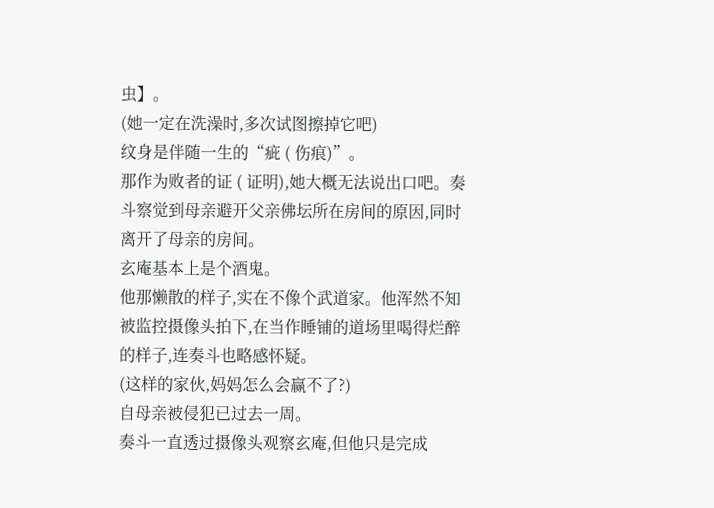虫】。
(她一定在洗澡时,多次试图擦掉它吧)
纹身是伴随一生的“疵 ( 伤痕)”。
那作为败者的证 ( 证明),她大概无法说出口吧。奏斗察觉到母亲避开父亲佛坛所在房间的原因,同时离开了母亲的房间。
玄庵基本上是个酒鬼。
他那懒散的样子,实在不像个武道家。他浑然不知被监控摄像头拍下,在当作睡铺的道场里喝得烂醉的样子,连奏斗也略感怀疑。
(这样的家伙,妈妈怎么会赢不了?)
自母亲被侵犯已过去一周。
奏斗一直透过摄像头观察玄庵,但他只是完成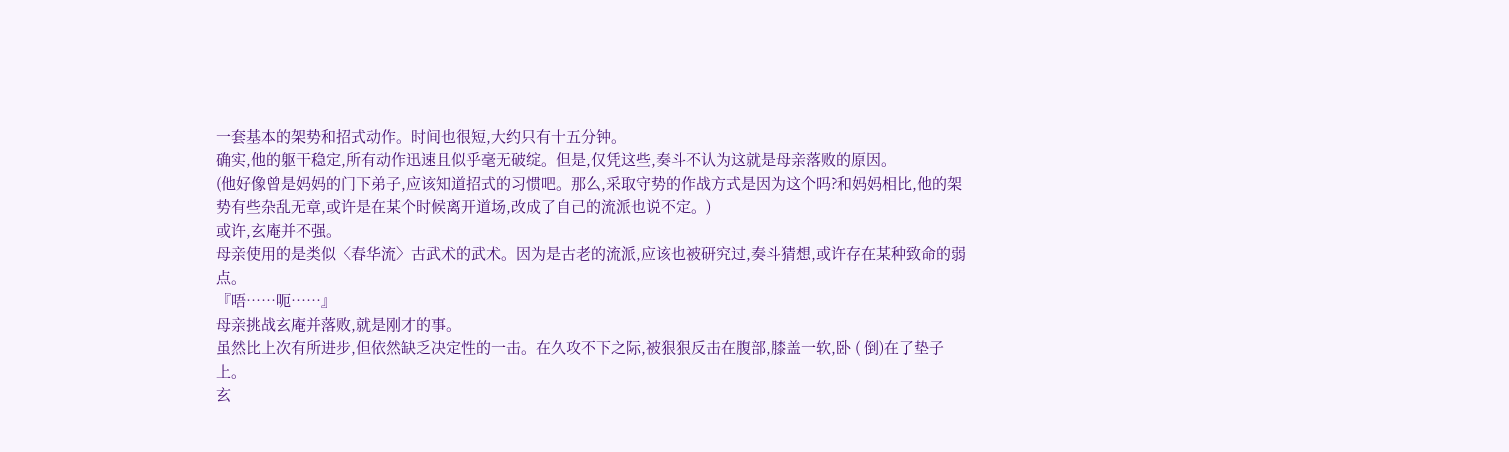一套基本的架势和招式动作。时间也很短,大约只有十五分钟。
确实,他的躯干稳定,所有动作迅速且似乎毫无破绽。但是,仅凭这些,奏斗不认为这就是母亲落败的原因。
(他好像曾是妈妈的门下弟子,应该知道招式的习惯吧。那么,采取守势的作战方式是因为这个吗?和妈妈相比,他的架势有些杂乱无章,或许是在某个时候离开道场,改成了自己的流派也说不定。)
或许,玄庵并不强。
母亲使用的是类似〈春华流〉古武术的武术。因为是古老的流派,应该也被研究过,奏斗猜想,或许存在某种致命的弱点。
『唔……呃……』
母亲挑战玄庵并落败,就是刚才的事。
虽然比上次有所进步,但依然缺乏决定性的一击。在久攻不下之际,被狠狠反击在腹部,膝盖一软,卧 ( 倒)在了垫子上。
玄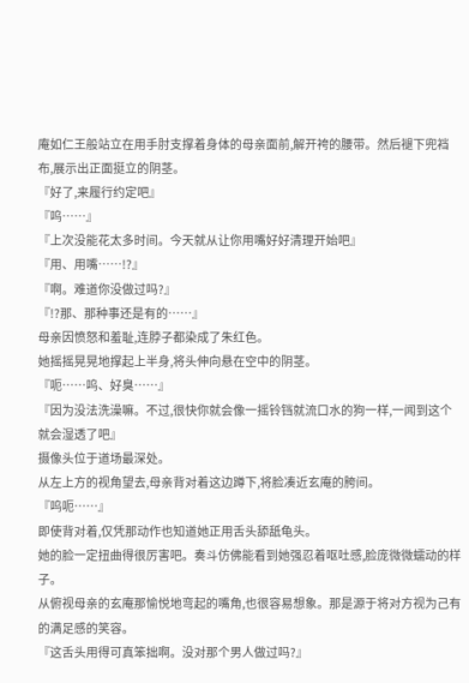庵如仁王般站立在用手肘支撑着身体的母亲面前,解开袴的腰带。然后褪下兜裆布,展示出正面挺立的阴茎。
『好了,来履行约定吧』
『呜……』
『上次没能花太多时间。今天就从让你用嘴好好清理开始吧』
『用、用嘴……!?』
『啊。难道你没做过吗?』
『!?那、那种事还是有的……』
母亲因愤怒和羞耻,连脖子都染成了朱红色。
她摇摇晃晃地撑起上半身,将头伸向悬在空中的阴茎。
『呃……呜、好臭……』
『因为没法洗澡嘛。不过,很快你就会像一摇铃铛就流口水的狗一样,一闻到这个就会湿透了吧』
摄像头位于道场最深处。
从左上方的视角望去,母亲背对着这边蹲下,将脸凑近玄庵的胯间。
『呜呃……』
即使背对着,仅凭那动作也知道她正用舌头舔舐龟头。
她的脸一定扭曲得很厉害吧。奏斗仿佛能看到她强忍着呕吐感,脸庞微微蠕动的样子。
从俯视母亲的玄庵那愉悦地弯起的嘴角,也很容易想象。那是源于将对方视为己有的满足感的笑容。
『这舌头用得可真笨拙啊。没对那个男人做过吗?』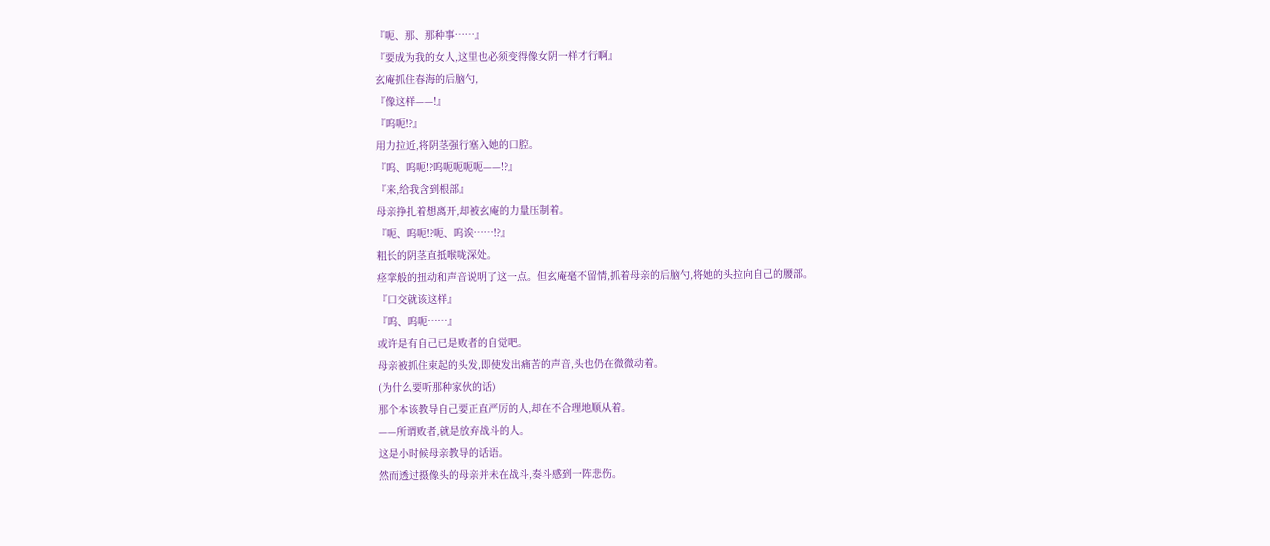『呃、那、那种事……』
『要成为我的女人,这里也必须变得像女阴一样才行啊』
玄庵抓住春海的后脑勺,
『像这样——!』
『呜呃!?』
用力拉近,将阴茎强行塞入她的口腔。
『呜、呜呃!?呜呃呃呃呃——!?』
『来,给我含到根部』
母亲挣扎着想离开,却被玄庵的力量压制着。
『呃、呜呃!?呃、呜诶……!?』
粗长的阴茎直抵喉咙深处。
痉挛般的扭动和声音说明了这一点。但玄庵毫不留情,抓着母亲的后脑勺,将她的头拉向自己的腰部。
『口交就该这样』
『呜、呜呃……』
或许是有自己已是败者的自觉吧。
母亲被抓住束起的头发,即使发出痛苦的声音,头也仍在微微动着。
(为什么要听那种家伙的话)
那个本该教导自己要正直严厉的人,却在不合理地顺从着。
——所谓败者,就是放弃战斗的人。
这是小时候母亲教导的话语。
然而透过摄像头的母亲并未在战斗,奏斗感到一阵悲伤。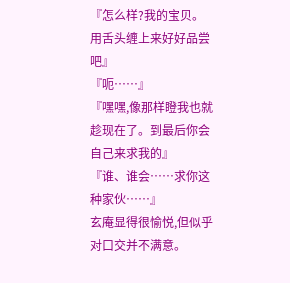『怎么样?我的宝贝。用舌头缠上来好好品尝吧』
『呃……』
『嘿嘿,像那样瞪我也就趁现在了。到最后你会自己来求我的』
『谁、谁会……求你这种家伙……』
玄庵显得很愉悦,但似乎对口交并不满意。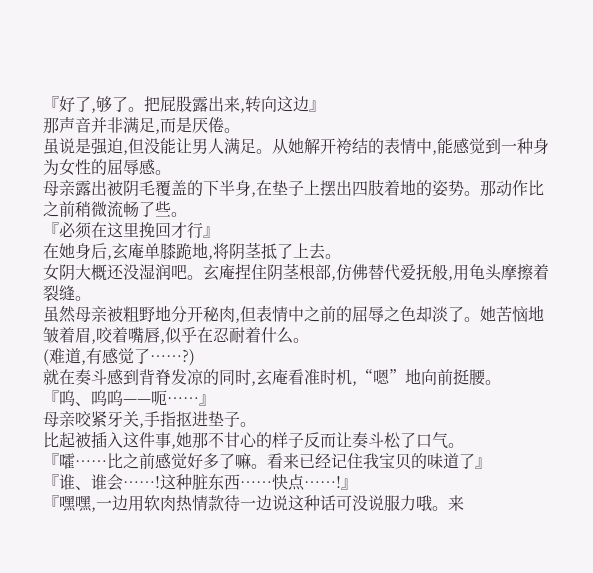『好了,够了。把屁股露出来,转向这边』
那声音并非满足,而是厌倦。
虽说是强迫,但没能让男人满足。从她解开袴结的表情中,能感觉到一种身为女性的屈辱感。
母亲露出被阴毛覆盖的下半身,在垫子上摆出四肢着地的姿势。那动作比之前稍微流畅了些。
『必须在这里挽回才行』
在她身后,玄庵单膝跪地,将阴茎抵了上去。
女阴大概还没湿润吧。玄庵捏住阴茎根部,仿佛替代爱抚般,用龟头摩擦着裂缝。
虽然母亲被粗野地分开秘肉,但表情中之前的屈辱之色却淡了。她苦恼地皱着眉,咬着嘴唇,似乎在忍耐着什么。
(难道,有感觉了……?)
就在奏斗感到背脊发凉的同时,玄庵看准时机,“嗯”地向前挺腰。
『呜、呜呜——呃……』
母亲咬紧牙关,手指抠进垫子。
比起被插入这件事,她那不甘心的样子反而让奏斗松了口气。
『嚯……比之前感觉好多了嘛。看来已经记住我宝贝的味道了』
『谁、谁会……!这种脏东西……快点……!』
『嘿嘿,一边用软肉热情款待一边说这种话可没说服力哦。来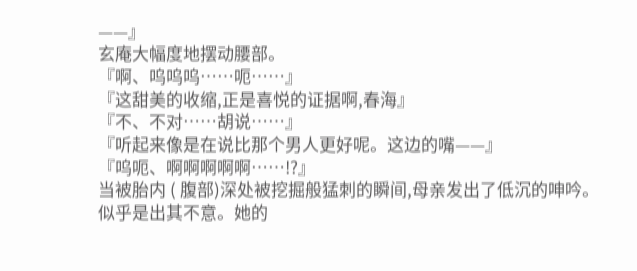——』
玄庵大幅度地摆动腰部。
『啊、呜呜呜……呃……』
『这甜美的收缩,正是喜悦的证据啊,春海』
『不、不对……胡说……』
『听起来像是在说比那个男人更好呢。这边的嘴——』
『呜呃、啊啊啊啊啊……!?』
当被胎内 ( 腹部)深处被挖掘般猛刺的瞬间,母亲发出了低沉的呻吟。
似乎是出其不意。她的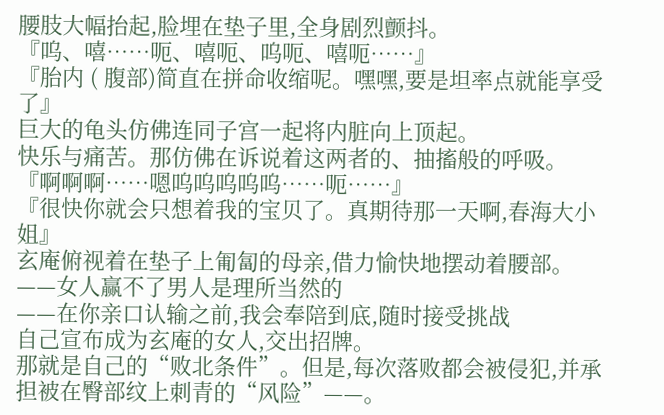腰肢大幅抬起,脸埋在垫子里,全身剧烈颤抖。
『呜、嘻……呃、嘻呃、呜呃、嘻呃……』
『胎内 ( 腹部)简直在拼命收缩呢。嘿嘿,要是坦率点就能享受了』
巨大的龟头仿佛连同子宫一起将内脏向上顶起。
快乐与痛苦。那仿佛在诉说着这两者的、抽搐般的呼吸。
『啊啊啊……嗯呜呜呜呜呜……呃……』
『很快你就会只想着我的宝贝了。真期待那一天啊,春海大小姐』
玄庵俯视着在垫子上匍匐的母亲,借力愉快地摆动着腰部。
——女人赢不了男人是理所当然的
——在你亲口认输之前,我会奉陪到底,随时接受挑战
自己宣布成为玄庵的女人,交出招牌。
那就是自己的“败北条件”。但是,每次落败都会被侵犯,并承担被在臀部纹上刺青的“风险”——。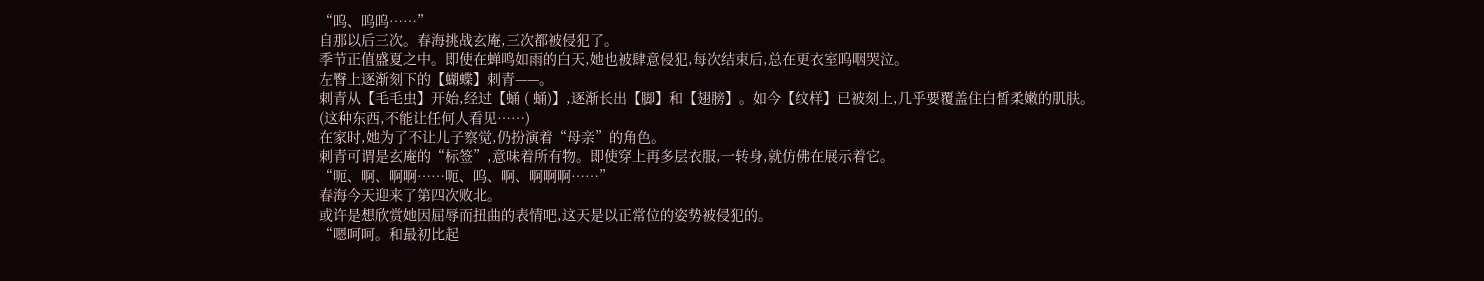“呜、呜呜……”
自那以后三次。春海挑战玄庵,三次都被侵犯了。
季节正值盛夏之中。即使在蝉鸣如雨的白天,她也被肆意侵犯,每次结束后,总在更衣室呜咽哭泣。
左臀上逐渐刻下的【蝴蝶】刺青——。
刺青从【毛毛虫】开始,经过【蛹 ( 蛹)】,逐渐长出【脚】和【翅膀】。如今【纹样】已被刻上,几乎要覆盖住白皙柔嫩的肌肤。
(这种东西,不能让任何人看见……)
在家时,她为了不让儿子察觉,仍扮演着“母亲”的角色。
刺青可谓是玄庵的“标签”,意味着所有物。即使穿上再多层衣服,一转身,就仿佛在展示着它。
“呃、啊、啊啊……呃、呜、啊、啊啊啊……”
春海今天迎来了第四次败北。
或许是想欣赏她因屈辱而扭曲的表情吧,这天是以正常位的姿势被侵犯的。
“嗯呵呵。和最初比起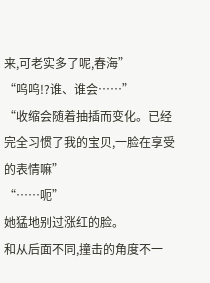来,可老实多了呢,春海”
“呜呜!?谁、谁会……”
“收缩会随着抽插而变化。已经完全习惯了我的宝贝,一脸在享受的表情嘛”
“……呃”
她猛地别过涨红的脸。
和从后面不同,撞击的角度不一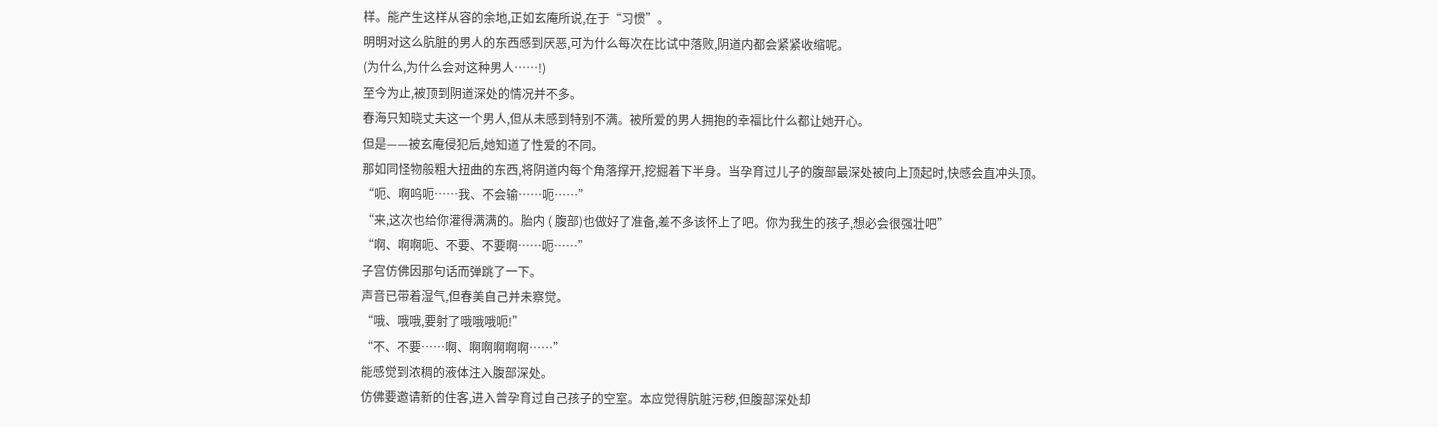样。能产生这样从容的余地,正如玄庵所说,在于“习惯”。
明明对这么肮脏的男人的东西感到厌恶,可为什么每次在比试中落败,阴道内都会紧紧收缩呢。
(为什么,为什么会对这种男人……!)
至今为止,被顶到阴道深处的情况并不多。
春海只知晓丈夫这一个男人,但从未感到特别不满。被所爱的男人拥抱的幸福比什么都让她开心。
但是——被玄庵侵犯后,她知道了性爱的不同。
那如同怪物般粗大扭曲的东西,将阴道内每个角落撑开,挖掘着下半身。当孕育过儿子的腹部最深处被向上顶起时,快感会直冲头顶。
“呃、啊呜呃……我、不会输……呃……”
“来,这次也给你灌得满满的。胎内 ( 腹部)也做好了准备,差不多该怀上了吧。你为我生的孩子,想必会很强壮吧”
“啊、啊啊呃、不要、不要啊……呃……”
子宫仿佛因那句话而弹跳了一下。
声音已带着湿气,但春美自己并未察觉。
“哦、哦哦,要射了哦哦哦呃!”
“不、不要……啊、啊啊啊啊啊……”
能感觉到浓稠的液体注入腹部深处。
仿佛要邀请新的住客,进入曾孕育过自己孩子的空室。本应觉得肮脏污秽,但腹部深处却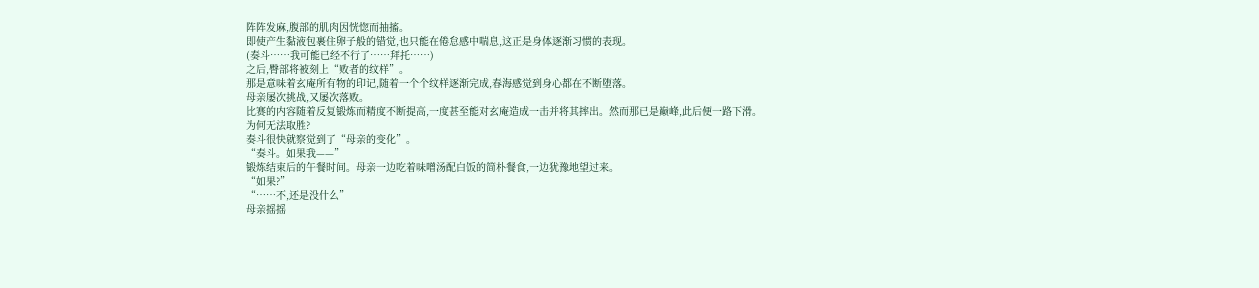阵阵发麻,腹部的肌肉因恍惚而抽搐。
即使产生黏液包裹住卵子般的错觉,也只能在倦怠感中喘息,这正是身体逐渐习惯的表现。
(奏斗……我可能已经不行了……拜托……)
之后,臀部将被刻上“败者的纹样”。
那是意味着玄庵所有物的印记,随着一个个纹样逐渐完成,春海感觉到身心都在不断堕落。
母亲屡次挑战,又屡次落败。
比赛的内容随着反复锻炼而精度不断提高,一度甚至能对玄庵造成一击并将其摔出。然而那已是巅峰,此后便一路下滑。
为何无法取胜?
奏斗很快就察觉到了“母亲的变化”。
“奏斗。如果我——”
锻炼结束后的午餐时间。母亲一边吃着味噌汤配白饭的简朴餐食,一边犹豫地望过来。
“如果?”
“……不,还是没什么”
母亲摇摇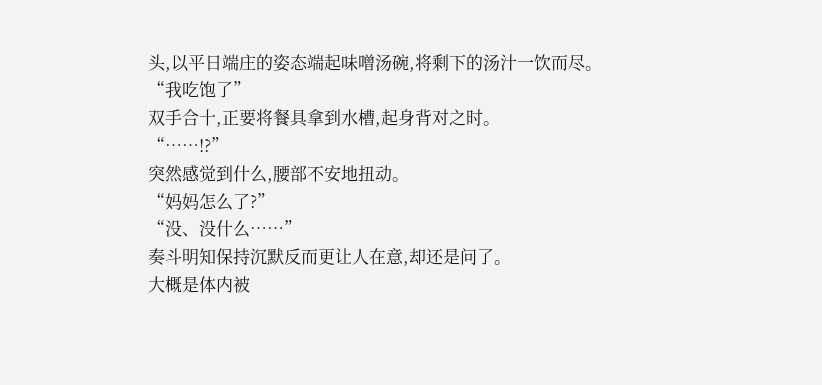头,以平日端庄的姿态端起味噌汤碗,将剩下的汤汁一饮而尽。
“我吃饱了”
双手合十,正要将餐具拿到水槽,起身背对之时。
“……!?”
突然感觉到什么,腰部不安地扭动。
“妈妈怎么了?”
“没、没什么……”
奏斗明知保持沉默反而更让人在意,却还是问了。
大概是体内被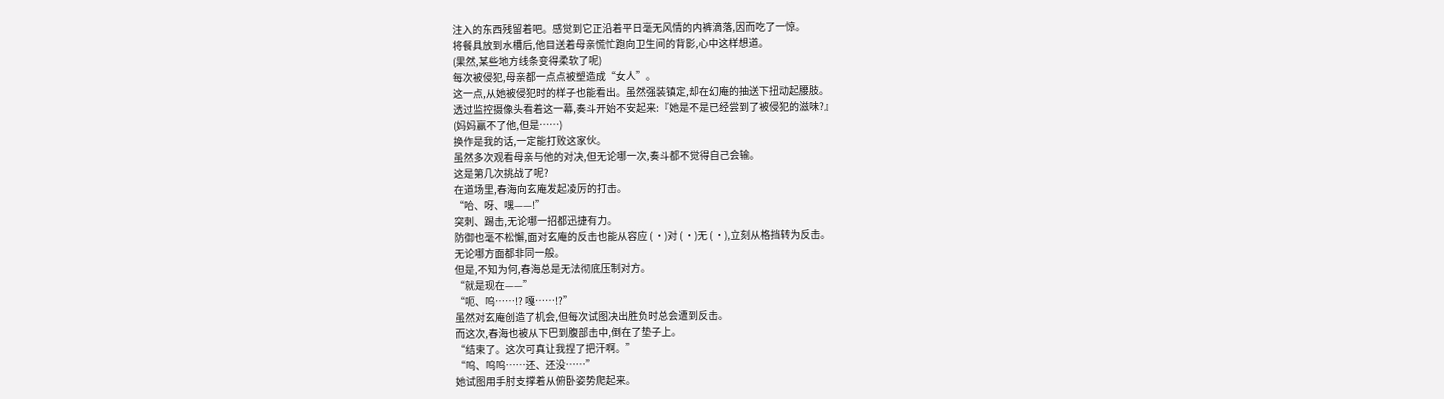注入的东西残留着吧。感觉到它正沿着平日毫无风情的内裤滴落,因而吃了一惊。
将餐具放到水槽后,他目送着母亲慌忙跑向卫生间的背影,心中这样想道。
(果然,某些地方线条变得柔软了呢)
每次被侵犯,母亲都一点点被塑造成“女人”。
这一点,从她被侵犯时的样子也能看出。虽然强装镇定,却在幻庵的抽送下扭动起腰肢。
透过监控摄像头看着这一幕,奏斗开始不安起来:『她是不是已经尝到了被侵犯的滋味?』
(妈妈赢不了他,但是……)
换作是我的话,一定能打败这家伙。
虽然多次观看母亲与他的对决,但无论哪一次,奏斗都不觉得自己会输。
这是第几次挑战了呢?
在道场里,春海向玄庵发起凌厉的打击。
“哈、呀、嘿——!”
突刺、踢击,无论哪一招都迅捷有力。
防御也毫不松懈,面对玄庵的反击也能从容应 ( ・)对 ( ・)无 ( ・),立刻从格挡转为反击。
无论哪方面都非同一般。
但是,不知为何,春海总是无法彻底压制对方。
“就是现在——”
“呃、呜……!? 嘎……!?”
虽然对玄庵创造了机会,但每次试图决出胜负时总会遭到反击。
而这次,春海也被从下巴到腹部击中,倒在了垫子上。
“结束了。这次可真让我捏了把汗啊。”
“呜、呜呜……还、还没……”
她试图用手肘支撑着从俯卧姿势爬起来。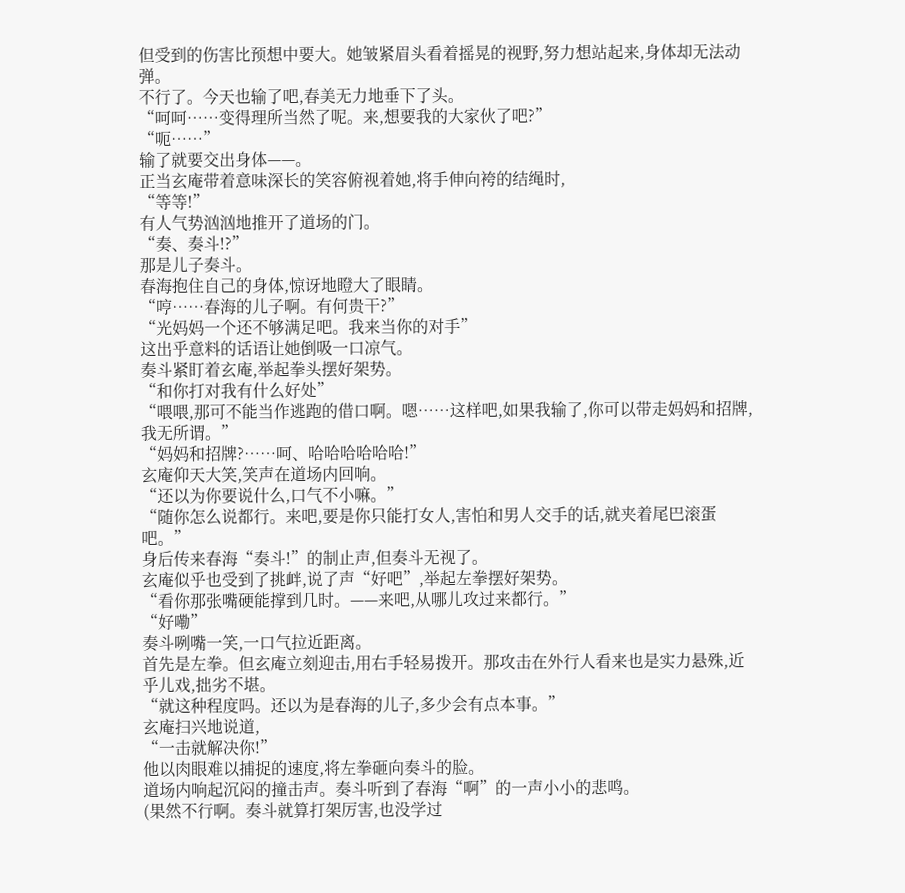但受到的伤害比预想中要大。她皱紧眉头看着摇晃的视野,努力想站起来,身体却无法动弹。
不行了。今天也输了吧,春美无力地垂下了头。
“呵呵……变得理所当然了呢。来,想要我的大家伙了吧?”
“呃……”
输了就要交出身体——。
正当玄庵带着意味深长的笑容俯视着她,将手伸向袴的结绳时,
“等等!”
有人气势汹汹地推开了道场的门。
“奏、奏斗!?”
那是儿子奏斗。
春海抱住自己的身体,惊讶地瞪大了眼睛。
“哼……春海的儿子啊。有何贵干?”
“光妈妈一个还不够满足吧。我来当你的对手”
这出乎意料的话语让她倒吸一口凉气。
奏斗紧盯着玄庵,举起拳头摆好架势。
“和你打对我有什么好处”
“喂喂,那可不能当作逃跑的借口啊。嗯……这样吧,如果我输了,你可以带走妈妈和招牌,我无所谓。”
“妈妈和招牌?……呵、哈哈哈哈哈哈!”
玄庵仰天大笑,笑声在道场内回响。
“还以为你要说什么,口气不小嘛。”
“随你怎么说都行。来吧,要是你只能打女人,害怕和男人交手的话,就夹着尾巴滚蛋吧。”
身后传来春海“奏斗!”的制止声,但奏斗无视了。
玄庵似乎也受到了挑衅,说了声“好吧”,举起左拳摆好架势。
“看你那张嘴硬能撑到几时。——来吧,从哪儿攻过来都行。”
“好嘞”
奏斗咧嘴一笑,一口气拉近距离。
首先是左拳。但玄庵立刻迎击,用右手轻易拨开。那攻击在外行人看来也是实力悬殊,近乎儿戏,拙劣不堪。
“就这种程度吗。还以为是春海的儿子,多少会有点本事。”
玄庵扫兴地说道,
“一击就解决你!”
他以肉眼难以捕捉的速度,将左拳砸向奏斗的脸。
道场内响起沉闷的撞击声。奏斗听到了春海“啊”的一声小小的悲鸣。
(果然不行啊。奏斗就算打架厉害,也没学过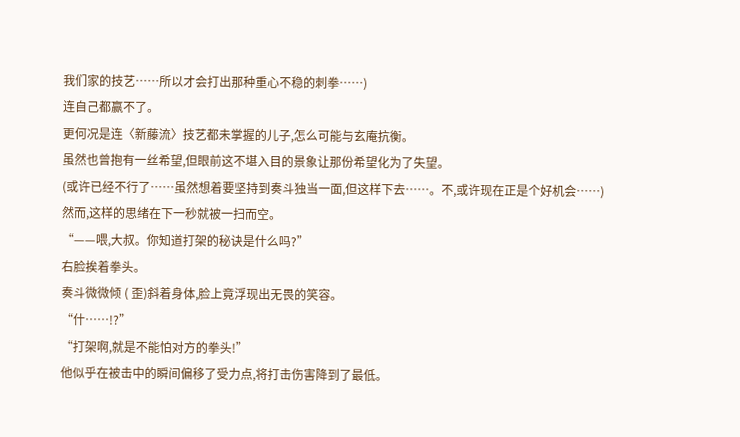我们家的技艺……所以才会打出那种重心不稳的刺拳……)
连自己都赢不了。
更何况是连〈新藤流〉技艺都未掌握的儿子,怎么可能与玄庵抗衡。
虽然也曾抱有一丝希望,但眼前这不堪入目的景象让那份希望化为了失望。
(或许已经不行了……虽然想着要坚持到奏斗独当一面,但这样下去……。不,或许现在正是个好机会……)
然而,这样的思绪在下一秒就被一扫而空。
“——喂,大叔。你知道打架的秘诀是什么吗?”
右脸挨着拳头。
奏斗微微倾 ( 歪)斜着身体,脸上竟浮现出无畏的笑容。
“什……!?”
“打架啊,就是不能怕对方的拳头!”
他似乎在被击中的瞬间偏移了受力点,将打击伤害降到了最低。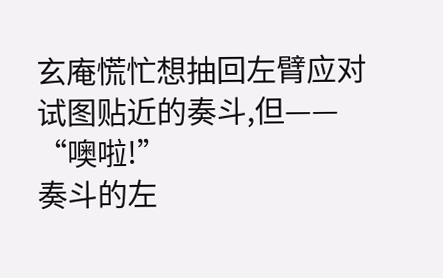玄庵慌忙想抽回左臂应对试图贴近的奏斗,但——
“噢啦!”
奏斗的左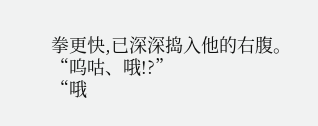拳更快,已深深捣入他的右腹。
“呜咕、哦!?”
“哦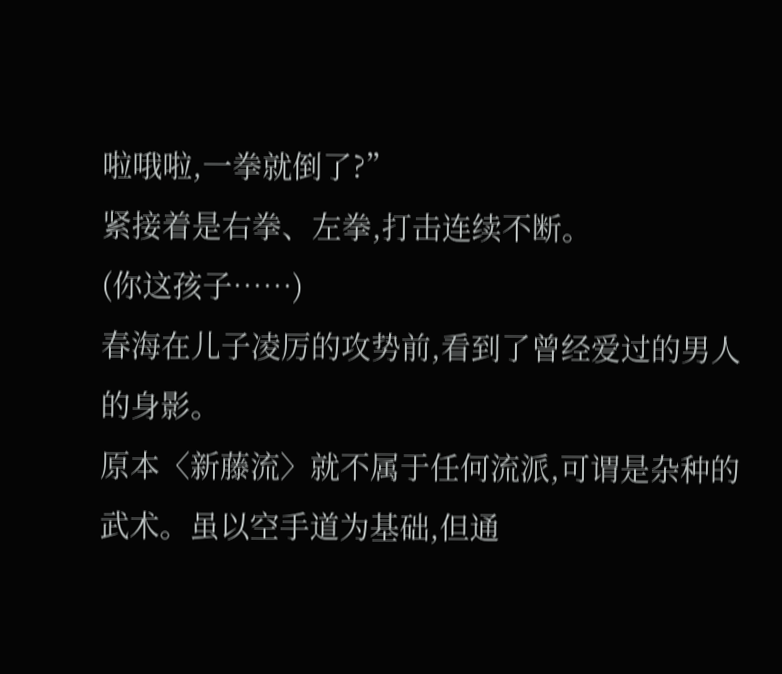啦哦啦,一拳就倒了?”
紧接着是右拳、左拳,打击连续不断。
(你这孩子……)
春海在儿子凌厉的攻势前,看到了曾经爱过的男人的身影。
原本〈新藤流〉就不属于任何流派,可谓是杂种的武术。虽以空手道为基础,但通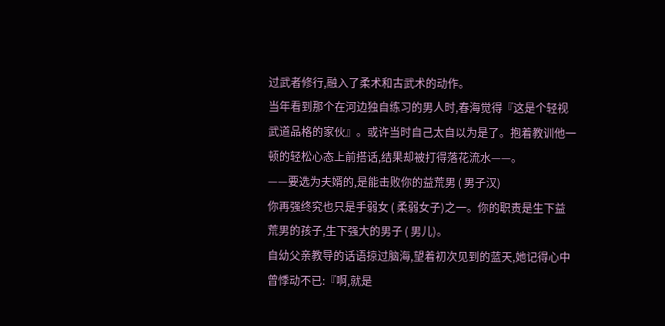过武者修行,融入了柔术和古武术的动作。
当年看到那个在河边独自练习的男人时,春海觉得『这是个轻视武道品格的家伙』。或许当时自己太自以为是了。抱着教训他一顿的轻松心态上前搭话,结果却被打得落花流水——。
——要选为夫婿的,是能击败你的益荒男 ( 男子汉)
你再强终究也只是手弱女 ( 柔弱女子)之一。你的职责是生下益荒男的孩子,生下强大的男子 ( 男儿)。
自幼父亲教导的话语掠过脑海,望着初次见到的蓝天,她记得心中曾悸动不已:『啊,就是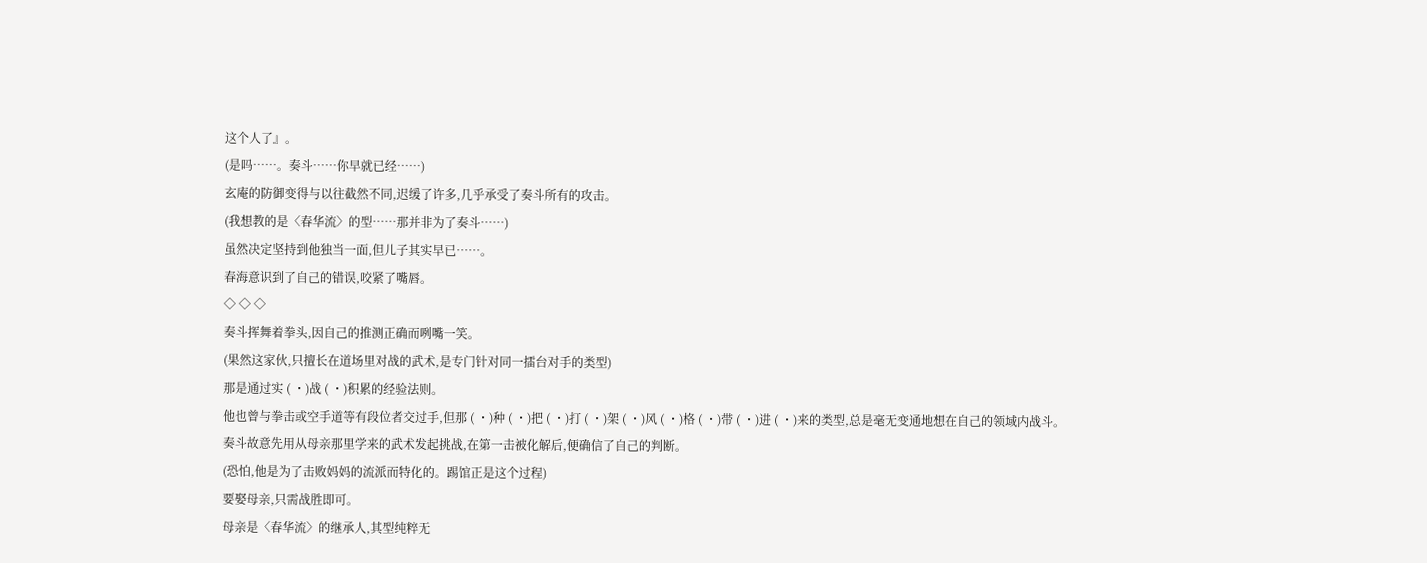这个人了』。
(是吗……。奏斗……你早就已经……)
玄庵的防御变得与以往截然不同,迟缓了许多,几乎承受了奏斗所有的攻击。
(我想教的是〈春华流〉的型……那并非为了奏斗……)
虽然决定坚持到他独当一面,但儿子其实早已……。
春海意识到了自己的错误,咬紧了嘴唇。
◇ ◇ ◇
奏斗挥舞着拳头,因自己的推测正确而咧嘴一笑。
(果然这家伙,只擅长在道场里对战的武术,是专门针对同一擂台对手的类型)
那是通过实 ( ・)战 ( ・)积累的经验法则。
他也曾与拳击或空手道等有段位者交过手,但那 ( ・)种 ( ・)把 ( ・)打 ( ・)架 ( ・)风 ( ・)格 ( ・)带 ( ・)进 ( ・)来的类型,总是毫无变通地想在自己的领域内战斗。
奏斗故意先用从母亲那里学来的武术发起挑战,在第一击被化解后,便确信了自己的判断。
(恐怕,他是为了击败妈妈的流派而特化的。踢馆正是这个过程)
要娶母亲,只需战胜即可。
母亲是〈春华流〉的继承人,其型纯粹无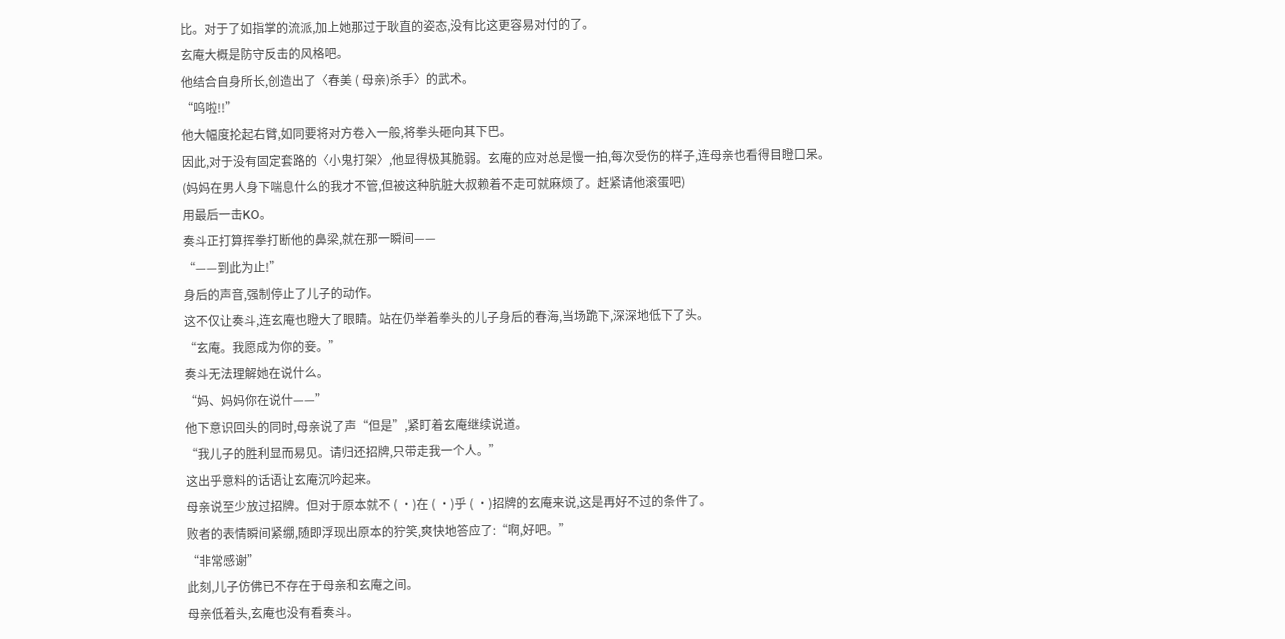比。对于了如指掌的流派,加上她那过于耿直的姿态,没有比这更容易对付的了。
玄庵大概是防守反击的风格吧。
他结合自身所长,创造出了〈春美 ( 母亲)杀手〉的武术。
“呜啦!!”
他大幅度抡起右臂,如同要将对方卷入一般,将拳头砸向其下巴。
因此,对于没有固定套路的〈小鬼打架〉,他显得极其脆弱。玄庵的应对总是慢一拍,每次受伤的样子,连母亲也看得目瞪口呆。
(妈妈在男人身下喘息什么的我才不管,但被这种肮脏大叔赖着不走可就麻烦了。赶紧请他滚蛋吧)
用最后一击KO。
奏斗正打算挥拳打断他的鼻梁,就在那一瞬间——
“——到此为止!”
身后的声音,强制停止了儿子的动作。
这不仅让奏斗,连玄庵也瞪大了眼睛。站在仍举着拳头的儿子身后的春海,当场跪下,深深地低下了头。
“玄庵。我愿成为你的妾。”
奏斗无法理解她在说什么。
“妈、妈妈你在说什——”
他下意识回头的同时,母亲说了声“但是”,紧盯着玄庵继续说道。
“我儿子的胜利显而易见。请归还招牌,只带走我一个人。”
这出乎意料的话语让玄庵沉吟起来。
母亲说至少放过招牌。但对于原本就不 ( ・)在 ( ・)乎 ( ・)招牌的玄庵来说,这是再好不过的条件了。
败者的表情瞬间紧绷,随即浮现出原本的狞笑,爽快地答应了:“啊,好吧。”
“非常感谢”
此刻,儿子仿佛已不存在于母亲和玄庵之间。
母亲低着头,玄庵也没有看奏斗。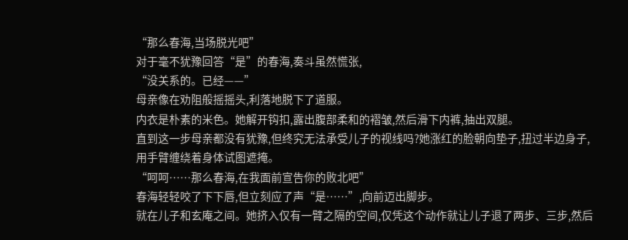“那么春海,当场脱光吧”
对于毫不犹豫回答“是”的春海,奏斗虽然慌张,
“没关系的。已经——”
母亲像在劝阻般摇摇头,利落地脱下了道服。
内衣是朴素的米色。她解开钩扣,露出腹部柔和的褶皱,然后滑下内裤,抽出双腿。
直到这一步母亲都没有犹豫,但终究无法承受儿子的视线吗?她涨红的脸朝向垫子,扭过半边身子,用手臂缠绕着身体试图遮掩。
“呵呵……那么春海,在我面前宣告你的败北吧”
春海轻轻咬了下下唇,但立刻应了声“是……”,向前迈出脚步。
就在儿子和玄庵之间。她挤入仅有一臂之隔的空间,仅凭这个动作就让儿子退了两步、三步,然后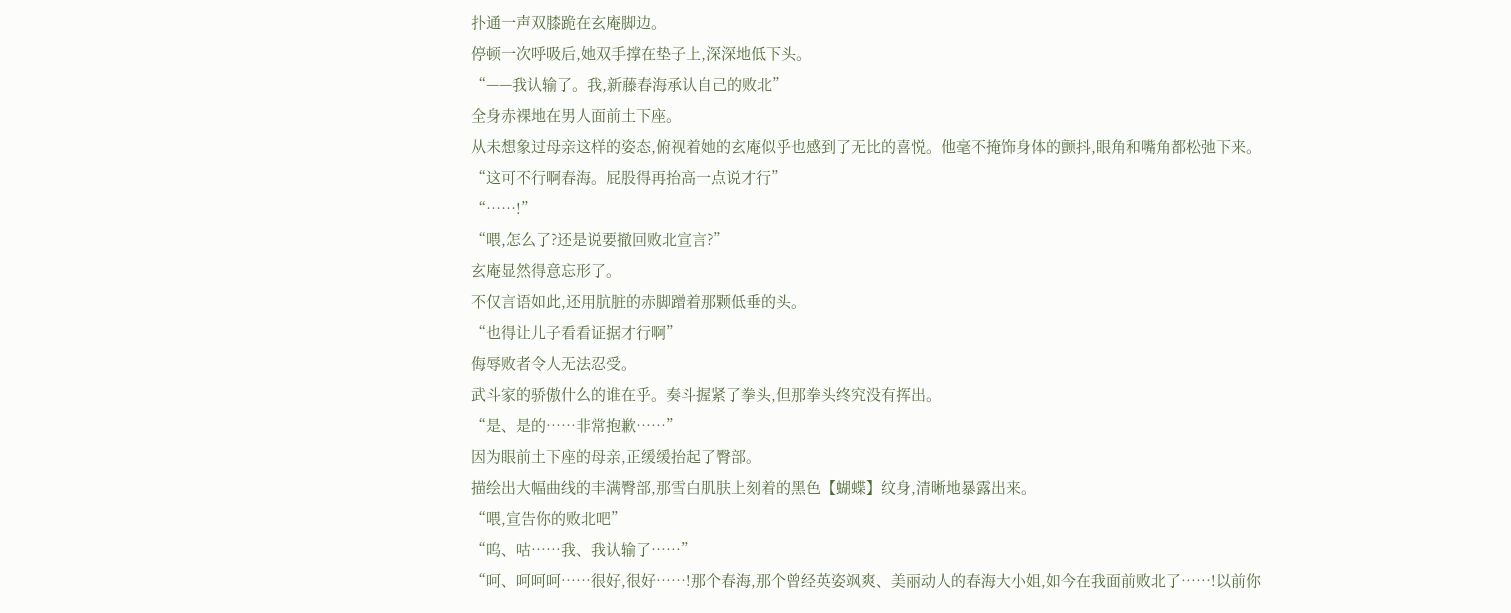扑通一声双膝跪在玄庵脚边。
停顿一次呼吸后,她双手撑在垫子上,深深地低下头。
“——我认输了。我,新藤春海承认自己的败北”
全身赤裸地在男人面前土下座。
从未想象过母亲这样的姿态,俯视着她的玄庵似乎也感到了无比的喜悦。他毫不掩饰身体的颤抖,眼角和嘴角都松弛下来。
“这可不行啊春海。屁股得再抬高一点说才行”
“……!”
“喂,怎么了?还是说要撤回败北宣言?”
玄庵显然得意忘形了。
不仅言语如此,还用肮脏的赤脚蹭着那颗低垂的头。
“也得让儿子看看证据才行啊”
侮辱败者令人无法忍受。
武斗家的骄傲什么的谁在乎。奏斗握紧了拳头,但那拳头终究没有挥出。
“是、是的……非常抱歉……”
因为眼前土下座的母亲,正缓缓抬起了臀部。
描绘出大幅曲线的丰满臀部,那雪白肌肤上刻着的黑色【蝴蝶】纹身,清晰地暴露出来。
“喂,宣告你的败北吧”
“呜、咕……我、我认输了……”
“呵、呵呵呵……很好,很好……!那个春海,那个曾经英姿飒爽、美丽动人的春海大小姐,如今在我面前败北了……!以前你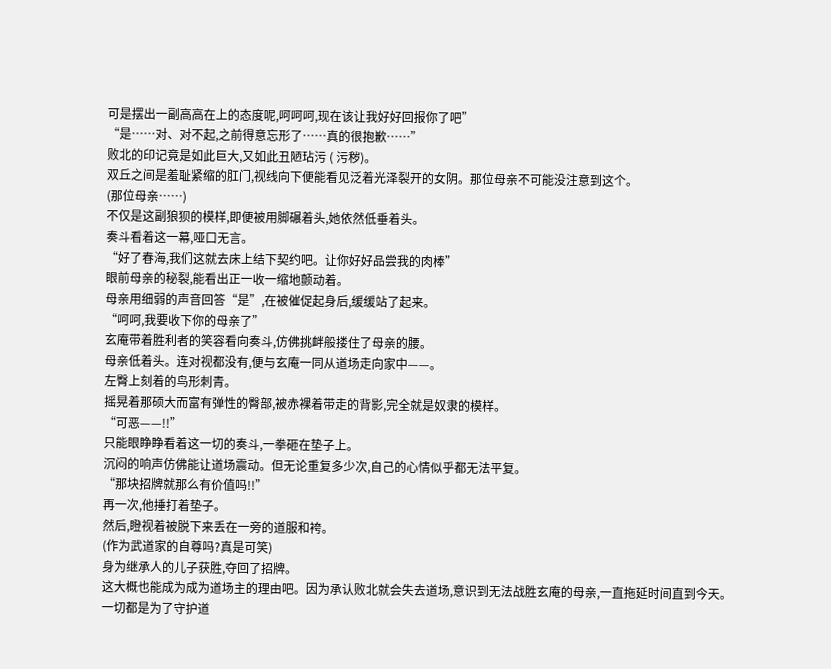可是摆出一副高高在上的态度呢,呵呵呵,现在该让我好好回报你了吧”
“是……对、对不起,之前得意忘形了……真的很抱歉……”
败北的印记竟是如此巨大,又如此丑陋玷污 ( 污秽)。
双丘之间是羞耻紧缩的肛门,视线向下便能看见泛着光泽裂开的女阴。那位母亲不可能没注意到这个。
(那位母亲……)
不仅是这副狼狈的模样,即便被用脚碾着头,她依然低垂着头。
奏斗看着这一幕,哑口无言。
“好了春海,我们这就去床上结下契约吧。让你好好品尝我的肉棒”
眼前母亲的秘裂,能看出正一收一缩地颤动着。
母亲用细弱的声音回答“是”,在被催促起身后,缓缓站了起来。
“呵呵,我要收下你的母亲了”
玄庵带着胜利者的笑容看向奏斗,仿佛挑衅般搂住了母亲的腰。
母亲低着头。连对视都没有,便与玄庵一同从道场走向家中——。
左臀上刻着的鸟形刺青。
摇晃着那硕大而富有弹性的臀部,被赤裸着带走的背影,完全就是奴隶的模样。
“可恶——!!”
只能眼睁睁看着这一切的奏斗,一拳砸在垫子上。
沉闷的响声仿佛能让道场震动。但无论重复多少次,自己的心情似乎都无法平复。
“那块招牌就那么有价值吗!!”
再一次,他捶打着垫子。
然后,瞪视着被脱下来丢在一旁的道服和袴。
(作为武道家的自尊吗?真是可笑)
身为继承人的儿子获胜,夺回了招牌。
这大概也能成为成为道场主的理由吧。因为承认败北就会失去道场,意识到无法战胜玄庵的母亲,一直拖延时间直到今天。
一切都是为了守护道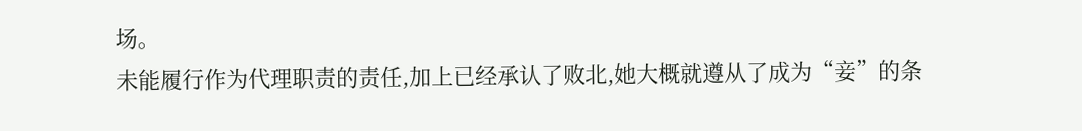场。
未能履行作为代理职责的责任,加上已经承认了败北,她大概就遵从了成为“妾”的条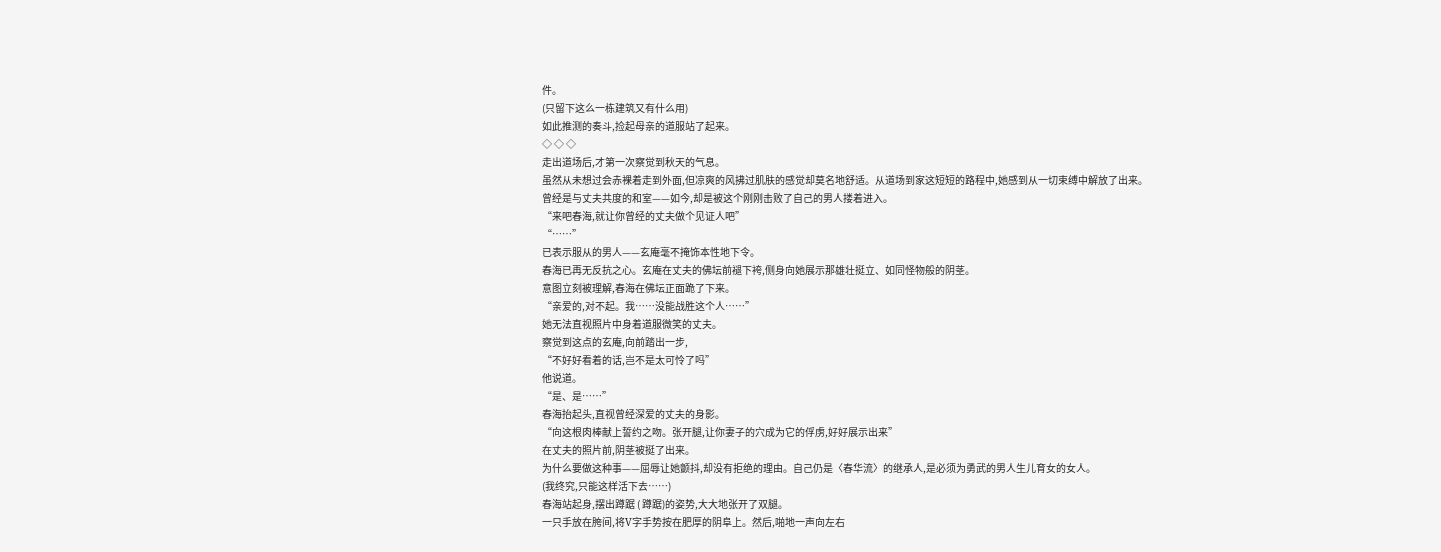件。
(只留下这么一栋建筑又有什么用)
如此推测的奏斗,捡起母亲的道服站了起来。
◇ ◇ ◇
走出道场后,才第一次察觉到秋天的气息。
虽然从未想过会赤裸着走到外面,但凉爽的风拂过肌肤的感觉却莫名地舒适。从道场到家这短短的路程中,她感到从一切束缚中解放了出来。
曾经是与丈夫共度的和室——如今,却是被这个刚刚击败了自己的男人搂着进入。
“来吧春海,就让你曾经的丈夫做个见证人吧”
“……”
已表示服从的男人——玄庵毫不掩饰本性地下令。
春海已再无反抗之心。玄庵在丈夫的佛坛前褪下袴,侧身向她展示那雄壮挺立、如同怪物般的阴茎。
意图立刻被理解,春海在佛坛正面跪了下来。
“亲爱的,对不起。我……没能战胜这个人……”
她无法直视照片中身着道服微笑的丈夫。
察觉到这点的玄庵,向前踏出一步,
“不好好看着的话,岂不是太可怜了吗”
他说道。
“是、是……”
春海抬起头,直视曾经深爱的丈夫的身影。
“向这根肉棒献上誓约之吻。张开腿,让你妻子的穴成为它的俘虏,好好展示出来”
在丈夫的照片前,阴茎被挺了出来。
为什么要做这种事——屈辱让她颤抖,却没有拒绝的理由。自己仍是〈春华流〉的继承人,是必须为勇武的男人生儿育女的女人。
(我终究,只能这样活下去……)
春海站起身,摆出蹲踞 ( 蹲踞)的姿势,大大地张开了双腿。
一只手放在胯间,将V字手势按在肥厚的阴阜上。然后,啪地一声向左右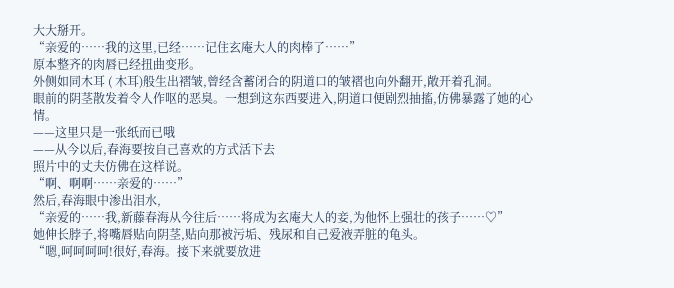大大掰开。
“亲爱的……我的这里,已经……记住玄庵大人的肉棒了……”
原本整齐的肉唇已经扭曲变形。
外侧如同木耳 ( 木耳)般生出褶皱,曾经含蓄闭合的阴道口的皱褶也向外翻开,敞开着孔洞。
眼前的阴茎散发着令人作呕的恶臭。一想到这东西要进入,阴道口便剧烈抽搐,仿佛暴露了她的心情。
——这里只是一张纸而已哦
——从今以后,春海要按自己喜欢的方式活下去
照片中的丈夫仿佛在这样说。
“啊、啊啊……亲爱的……”
然后,春海眼中渗出泪水,
“亲爱的……我,新藤春海从今往后……将成为玄庵大人的妾,为他怀上强壮的孩子……♡”
她伸长脖子,将嘴唇贴向阴茎,贴向那被污垢、残尿和自己爱液弄脏的龟头。
“嗯,呵呵呵呵!很好,春海。接下来就要放进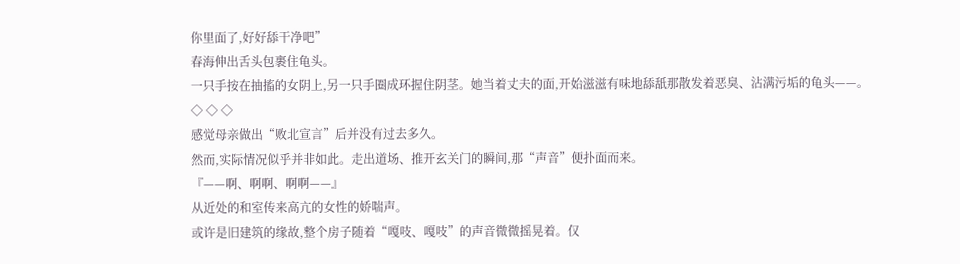你里面了,好好舔干净吧”
春海伸出舌头包裹住龟头。
一只手按在抽搐的女阴上,另一只手圈成环握住阴茎。她当着丈夫的面,开始滋滋有味地舔舐那散发着恶臭、沾满污垢的龟头——。
◇ ◇ ◇
感觉母亲做出“败北宣言”后并没有过去多久。
然而,实际情况似乎并非如此。走出道场、推开玄关门的瞬间,那“声音”便扑面而来。
『——啊、啊啊、啊啊——』
从近处的和室传来高亢的女性的娇喘声。
或许是旧建筑的缘故,整个房子随着“嘎吱、嘎吱”的声音微微摇晃着。仅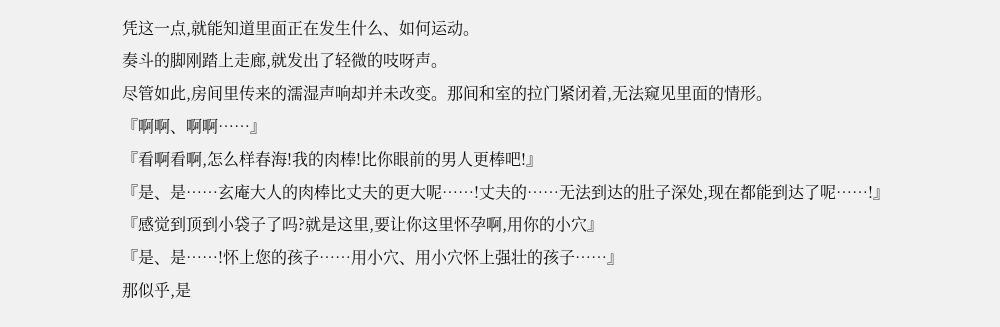凭这一点,就能知道里面正在发生什么、如何运动。
奏斗的脚刚踏上走廊,就发出了轻微的吱呀声。
尽管如此,房间里传来的濡湿声响却并未改变。那间和室的拉门紧闭着,无法窥见里面的情形。
『啊啊、啊啊……』
『看啊看啊,怎么样春海!我的肉棒!比你眼前的男人更棒吧!』
『是、是……玄庵大人的肉棒比丈夫的更大呢……!丈夫的……无法到达的肚子深处,现在都能到达了呢……!』
『感觉到顶到小袋子了吗?就是这里,要让你这里怀孕啊,用你的小穴』
『是、是……!怀上您的孩子……用小穴、用小穴怀上强壮的孩子……』
那似乎,是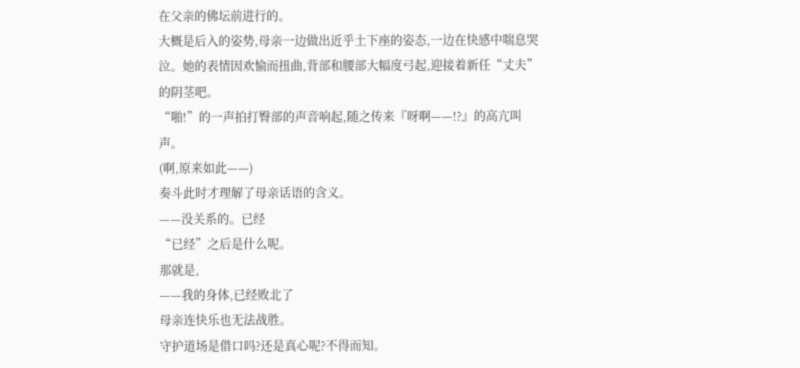在父亲的佛坛前进行的。
大概是后入的姿势,母亲一边做出近乎土下座的姿态,一边在快感中喘息哭泣。她的表情因欢愉而扭曲,背部和腰部大幅度弓起,迎接着新任“丈夫”的阴茎吧。
“啪!”的一声拍打臀部的声音响起,随之传来『呀啊——!?』的高亢叫声。
(啊,原来如此——)
奏斗此时才理解了母亲话语的含义。
——没关系的。已经
“已经”之后是什么呢。
那就是,
——我的身体,已经败北了
母亲连快乐也无法战胜。
守护道场是借口吗?还是真心呢?不得而知。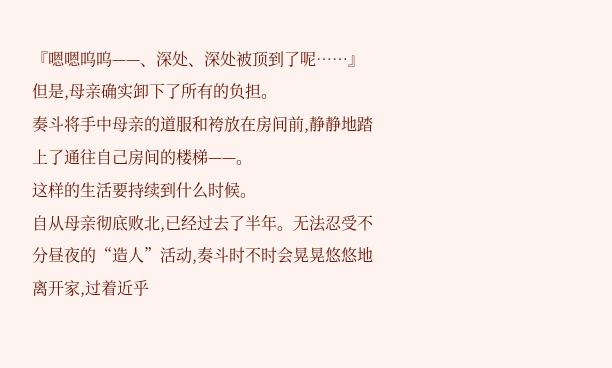『嗯嗯呜呜——、深处、深处被顶到了呢……』
但是,母亲确实卸下了所有的负担。
奏斗将手中母亲的道服和袴放在房间前,静静地踏上了通往自己房间的楼梯——。
这样的生活要持续到什么时候。
自从母亲彻底败北,已经过去了半年。无法忍受不分昼夜的“造人”活动,奏斗时不时会晃晃悠悠地离开家,过着近乎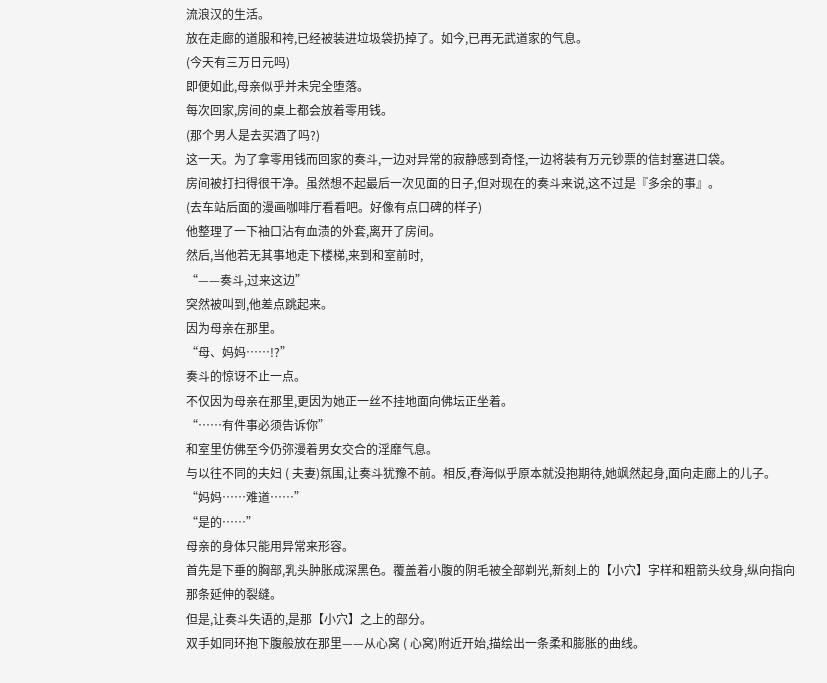流浪汉的生活。
放在走廊的道服和袴,已经被装进垃圾袋扔掉了。如今,已再无武道家的气息。
(今天有三万日元吗)
即便如此,母亲似乎并未完全堕落。
每次回家,房间的桌上都会放着零用钱。
(那个男人是去买酒了吗?)
这一天。为了拿零用钱而回家的奏斗,一边对异常的寂静感到奇怪,一边将装有万元钞票的信封塞进口袋。
房间被打扫得很干净。虽然想不起最后一次见面的日子,但对现在的奏斗来说,这不过是『多余的事』。
(去车站后面的漫画咖啡厅看看吧。好像有点口碑的样子)
他整理了一下袖口沾有血渍的外套,离开了房间。
然后,当他若无其事地走下楼梯,来到和室前时,
“——奏斗,过来这边”
突然被叫到,他差点跳起来。
因为母亲在那里。
“母、妈妈……!?”
奏斗的惊讶不止一点。
不仅因为母亲在那里,更因为她正一丝不挂地面向佛坛正坐着。
“……有件事必须告诉你”
和室里仿佛至今仍弥漫着男女交合的淫靡气息。
与以往不同的夫妇 ( 夫妻)氛围,让奏斗犹豫不前。相反,春海似乎原本就没抱期待,她飒然起身,面向走廊上的儿子。
“妈妈……难道……”
“是的……”
母亲的身体只能用异常来形容。
首先是下垂的胸部,乳头肿胀成深黑色。覆盖着小腹的阴毛被全部剃光,新刻上的【小穴】字样和粗箭头纹身,纵向指向那条延伸的裂缝。
但是,让奏斗失语的,是那【小穴】之上的部分。
双手如同环抱下腹般放在那里——从心窝 ( 心窝)附近开始,描绘出一条柔和膨胀的曲线。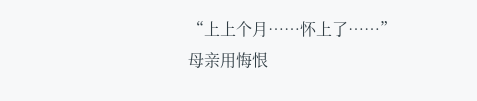“上上个月……怀上了……”
母亲用悔恨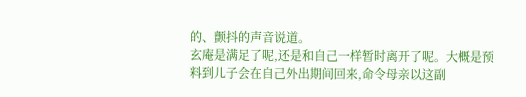的、颤抖的声音说道。
玄庵是满足了呢,还是和自己一样暂时离开了呢。大概是预料到儿子会在自己外出期间回来,命令母亲以这副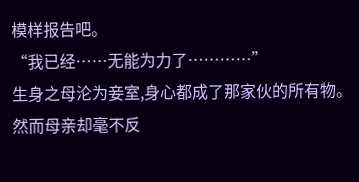模样报告吧。
“我已经……无能为力了…………”
生身之母沦为妾室,身心都成了那家伙的所有物。
然而母亲却毫不反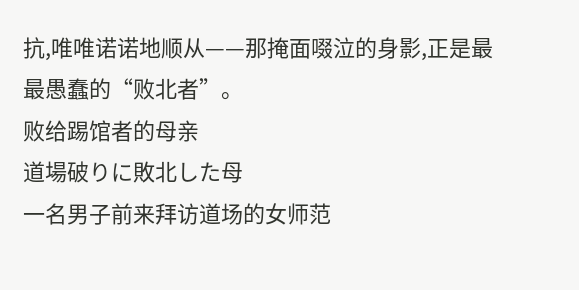抗,唯唯诺诺地顺从——那掩面啜泣的身影,正是最最愚蠢的“败北者”。
败给踢馆者的母亲
道場破りに敗北した母
一名男子前来拜访道场的女师范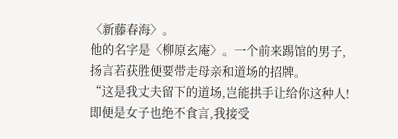〈新藤春海〉。
他的名字是〈柳原玄庵〉。一个前来踢馆的男子,扬言若获胜便要带走母亲和道场的招牌。
“这是我丈夫留下的道场,岂能拱手让给你这种人!即便是女子也绝不食言,我接受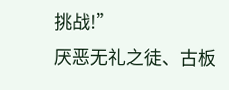挑战!”
厌恶无礼之徒、古板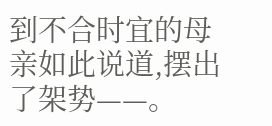到不合时宜的母亲如此说道,摆出了架势——。